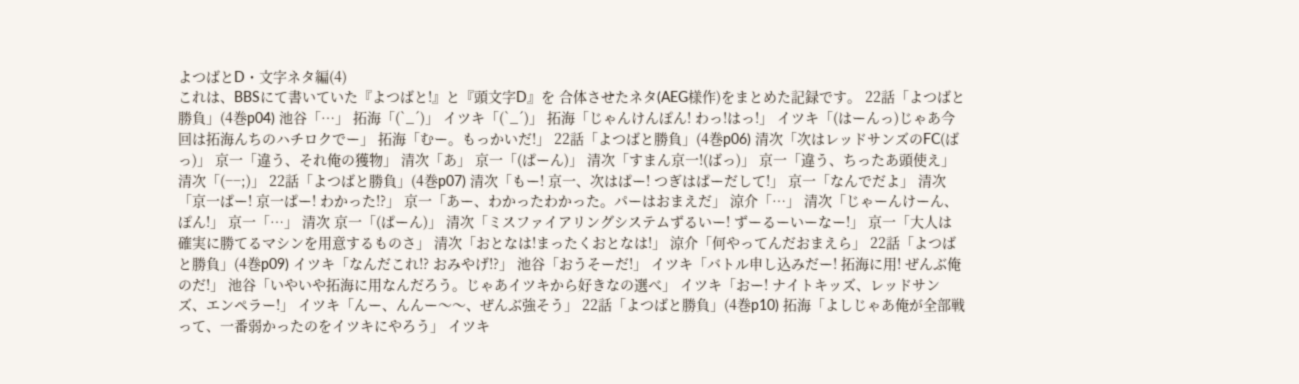よつばとD・文字ネタ編(4)
これは、BBSにて書いていた『よつばと!』と『頭文字D』を 合体させたネタ(AEG様作)をまとめた記録です。 22話「よつばと勝負」(4巻p04) 池谷「…」 拓海「(`_´)」 イツキ「(`_´)」 拓海「じゃんけんぽん! わっ!はっ!」 イツキ「(はーんっ)じゃあ今回は拓海んちのハチロクでー」 拓海「むー。もっかいだ!」 22話「よつばと勝負」(4巻p06) 清次「次はレッドサンズのFC(ばっ)」 京一「違う、それ俺の獲物」 清次「あ」 京一「(ぱーん)」 清次「すまん京一!(ばっ)」 京一「違う、ちったあ頭使え」 清次「(−−;)」 22話「よつばと勝負」(4巻p07) 清次「もー! 京一、次はぱー! つぎはぱーだして!」 京一「なんでだよ」 清次「京一ぱー! 京一ぱー! わかった!?」 京一「あー、わかったわかった。パーはおまえだ」 涼介「…」 清次「じゃーんけーん、ぽん!」 京一「…」 清次 京一「(ぱーん)」 清次「ミスファイアリングシステムずるいー! ずーるーいーなー!」 京一「大人は確実に勝てるマシンを用意するものさ」 清次「おとなは!まったくおとなは!」 涼介「何やってんだおまえら」 22話「よつばと勝負」(4巻p09) イツキ「なんだこれ!? おみやげ!?」 池谷「おうそーだ!」 イツキ「バトル申し込みだー! 拓海に用! ぜんぶ俺のだ!」 池谷「いやいや拓海に用なんだろう。じゃあイツキから好きなの選べ」 イツキ「おー! ナイトキッズ、レッドサンズ、エンペラー!」 イツキ「んー、んんー〜〜、ぜんぶ強そう」 22話「よつばと勝負」(4巻p10) 拓海「よしじゃあ俺が全部戦って、一番弱かったのをイツキにやろう」 イツキ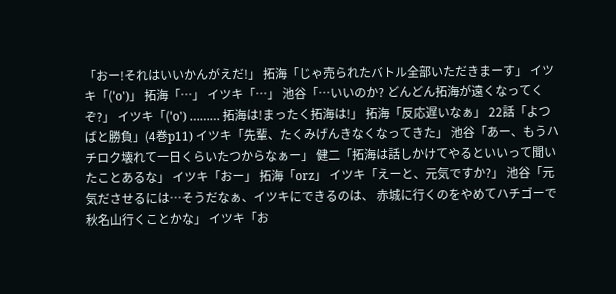「おー!それはいいかんがえだ!」 拓海「じゃ売られたバトル全部いただきまーす」 イツキ「('o')」 拓海「…」 イツキ「…」 池谷「…いいのか? どんどん拓海が遠くなってくぞ?」 イツキ「('o') ……… 拓海は!まったく拓海は!」 拓海「反応遅いなぁ」 22話「よつばと勝負」(4巻p11) イツキ「先輩、たくみげんきなくなってきた」 池谷「あー、もうハチロク壊れて一日くらいたつからなぁー」 健二「拓海は話しかけてやるといいって聞いたことあるな」 イツキ「おー」 拓海「orz」 イツキ「えーと、元気ですか?」 池谷「元気ださせるには…そうだなぁ、イツキにできるのは、 赤城に行くのをやめてハチゴーで秋名山行くことかな」 イツキ「お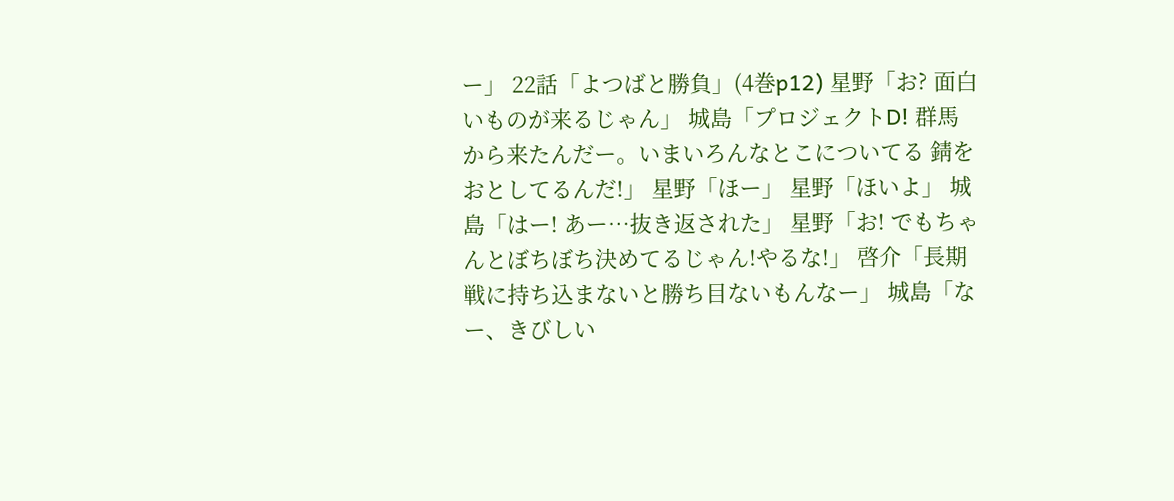ー」 22話「よつばと勝負」(4巻p12) 星野「お? 面白いものが来るじゃん」 城島「プロジェクトD! 群馬から来たんだー。いまいろんなとこについてる 錆をおとしてるんだ!」 星野「ほー」 星野「ほいよ」 城島「はー! あー…抜き返された」 星野「お! でもちゃんとぼちぼち決めてるじゃん!やるな!」 啓介「長期戦に持ち込まないと勝ち目ないもんなー」 城島「なー、きびしい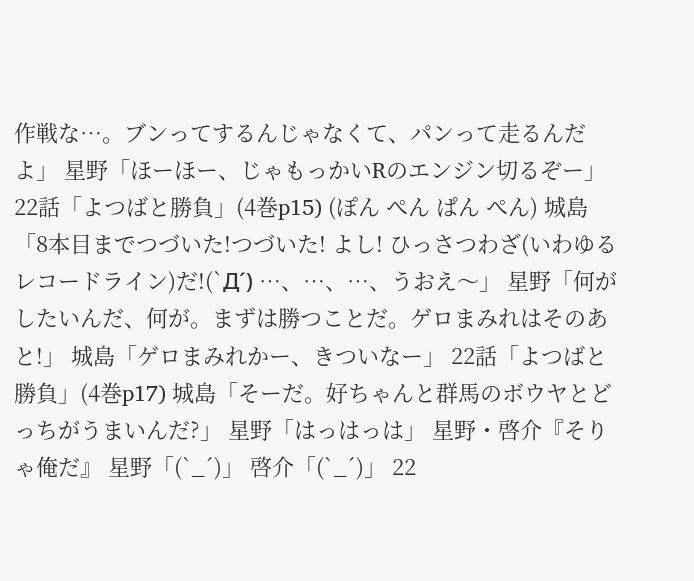作戦な…。ブンってするんじゃなくて、パンって走るんだよ」 星野「ほーほー、じゃもっかいRのエンジン切るぞー」 22話「よつばと勝負」(4巻p15) (ぽん ぺん ぱん ぺん) 城島「8本目までつづいた!つづいた! よし! ひっさつわざ(いわゆるレコードライン)だ!(`Д´) …、…、…、うおえ〜」 星野「何がしたいんだ、何が。まずは勝つことだ。ゲロまみれはそのあと!」 城島「ゲロまみれかー、きついなー」 22話「よつばと勝負」(4巻p17) 城島「そーだ。好ちゃんと群馬のボウヤとどっちがうまいんだ?」 星野「はっはっは」 星野・啓介『そりゃ俺だ』 星野「(`_´)」 啓介「(`_´)」 22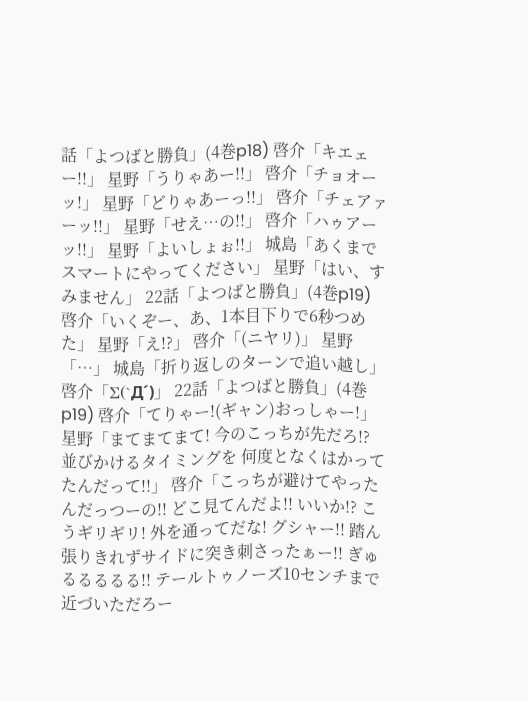話「よつばと勝負」(4巻p18) 啓介「キエェー!!」 星野「うりゃあー!!」 啓介「チョオーッ!」 星野「どりゃあーっ!!」 啓介「チェアァーッ!!」 星野「せえ…の!!」 啓介「ハゥアーッ!!」 星野「よいしょぉ!!」 城島「あくまでスマートにやってください」 星野「はい、すみません」 22話「よつばと勝負」(4巻p19) 啓介「いくぞー、あ、1本目下りで6秒つめた」 星野「え!?」 啓介「(ニヤリ)」 星野「…」 城島「折り返しのターンで追い越し」 啓介「Σ(`Д´)」 22話「よつばと勝負」(4巻p19) 啓介「てりゃー!(ギャン)おっしゃー!」 星野「まてまてまて! 今のこっちが先だろ!? 並びかけるタイミングを 何度となくはかってたんだって!!」 啓介「こっちが避けてやったんだっつーの!! どこ見てんだよ!! いいか!? こうギリギリ! 外を通ってだな! グシャー!! 踏ん張りきれずサイドに突き刺さったぁー!! ぎゅるるるるる!! テールトゥノーズ10センチまで近づいただろー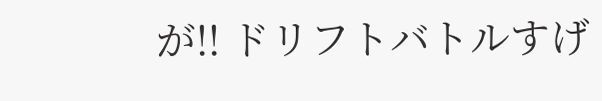が!! ドリフトバトルすげ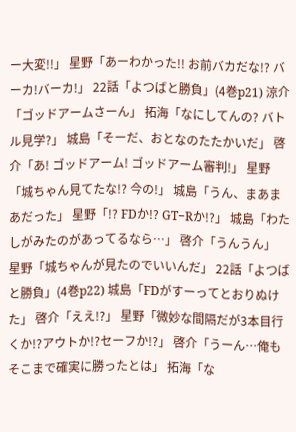ー大変!!」 星野「あーわかった!! お前バカだな!? バーカ!バーカ!」 22話「よつばと勝負」(4巻p21) 涼介「ゴッドアームさーん」 拓海「なにしてんの? バトル見学?」 城島「そーだ、おとなのたたかいだ」 啓介「あ! ゴッドアーム! ゴッドアーム審判!」 星野「城ちゃん見てたな!? 今の!」 城島「うん、まあまあだった」 星野「!? FDか!? GT−Rか!?」 城島「わたしがみたのがあってるなら…」 啓介「うんうん」 星野「城ちゃんが見たのでいいんだ」 22話「よつばと勝負」(4巻p22) 城島「FDがすーってとおりぬけた」 啓介「ええ!?」 星野「微妙な間隔だが3本目行くか!?アウトか!?セーフか!?」 啓介「うーん…俺もそこまで確実に勝ったとは」 拓海「な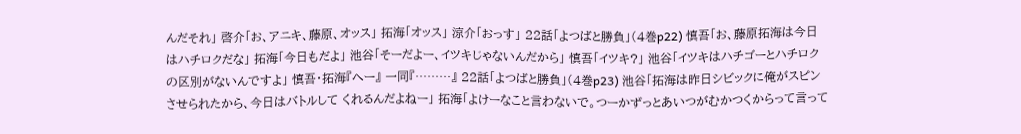んだそれ」 啓介「お、アニキ、藤原、オッス」 拓海「オッス」 涼介「おっす」 22話「よつばと勝負」(4巻p22) 慎吾「お、藤原拓海は今日はハチロクだな」 拓海「今日もだよ」 池谷「そーだよー、イツキじゃないんだから」 慎吾「イツキ?」 池谷「イツキはハチゴーとハチロクの区別がないんですよ」 慎吾・拓海『へー』 一同『………』 22話「よつばと勝負」(4巻p23) 池谷「拓海は昨日シビックに俺がスピンさせられたから、今日はバトルして くれるんだよねー」 拓海「よけーなこと言わないで。つーかずっとあいつがむかつくからって言って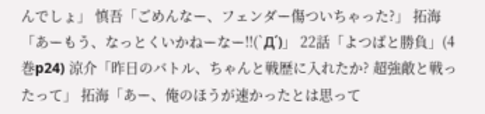んでしょ」 慎吾「ごめんなー、フェンダー傷ついちゃった?」 拓海「あーもう、なっとくいかねーなー!!(`Д´)」 22話「よつばと勝負」(4巻p24) 涼介「昨日のバトル、ちゃんと戦歴に入れたか? 超強敵と戦ったって」 拓海「あー、俺のほうが速かったとは思って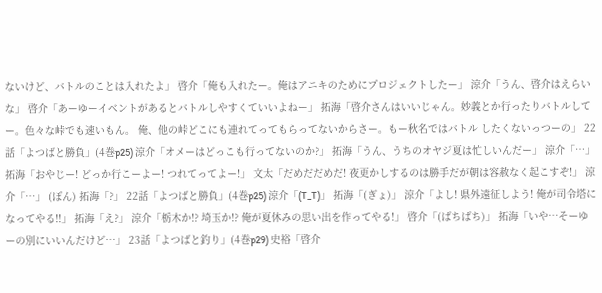ないけど、バトルのことは入れたよ」 啓介「俺も入れたー。俺はアニキのためにプロジェクトしたー」 涼介「うん、啓介はえらいな」 啓介「あーゆーイベントがあるとバトルしやすくていいよねー」 拓海「啓介さんはいいじゃん。妙義とか行ったりバトルしてー。色々な峠でも速いもん。 俺、他の峠どこにも連れてってもらってないからさー。もー秋名ではバトル したくないっつーの」 22話「よつばと勝負」(4巻p25) 涼介「オメーはどっこも行ってないのか?」 拓海「うん、うちのオヤジ夏は忙しいんだー」 涼介「…」 拓海「おやじー! どっか行こーよー! つれてってよー!」 文太「だめだだめだ! 夜更かしするのは勝手だが朝は容赦なく起こすぞ!」 涼介「…」 (ぽん) 拓海「?」 22話「よつばと勝負」(4巻p25) 涼介「(T_T)」 拓海「(ぎょ)」 涼介「よし! 県外遠征しよう! 俺が司令塔になってやる!!」 拓海「え?」 涼介「栃木か!? 埼玉か!? 俺が夏休みの思い出を作ってやる!」 啓介「(ぱちぱち)」 拓海「いや…そーゆーの別にいいんだけど…」 23話「よつばと釣り」(4巻p29) 史裕「啓介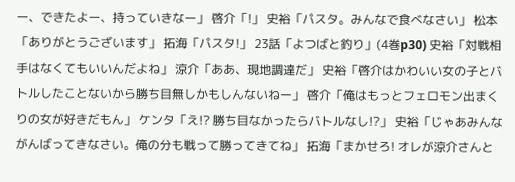ー、できたよー、持っていきなー」 啓介「!」 史裕「パスタ。みんなで食べなさい」 松本「ありがとうございます」 拓海「パスタ!」 23話「よつばと釣り」(4巻p30) 史裕「対戦相手はなくてもいいんだよね」 涼介「ああ、現地調達だ」 史裕「啓介はかわいい女の子とバトルしたことないから勝ち目無しかもしんないねー」 啓介「俺はもっとフェロモン出まくりの女が好きだもん」 ケンタ「え!? 勝ち目なかったらバトルなし!?」 史裕「じゃあみんながんばってきなさい。俺の分も戦って勝ってきてね」 拓海「まかせろ! オレが涼介さんと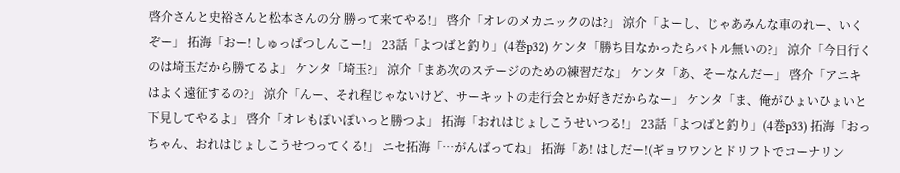啓介さんと史裕さんと松本さんの分 勝って来てやる!」 啓介「オレのメカニックのは?」 涼介「よーし、じゃあみんな車のれー、いくぞー」 拓海「おー! しゅっぱつしんこー!」 23話「よつばと釣り」(4巻p32) ケンタ「勝ち目なかったらバトル無いの?」 涼介「今日行くのは埼玉だから勝てるよ」 ケンタ「埼玉?」 涼介「まあ次のステージのための練習だな」 ケンタ「あ、そーなんだー」 啓介「アニキはよく遠征するの?」 涼介「んー、それ程じゃないけど、サーキットの走行会とか好きだからなー」 ケンタ「ま、俺がひょいひょいと下見してやるよ」 啓介「オレもぽいぽいっと勝つよ」 拓海「おれはじょしこうせいつる!」 23話「よつばと釣り」(4巻p33) 拓海「おっちゃん、おれはじょしこうせつってくる!」 ニセ拓海「…がんばってね」 拓海「あ! はしだー!(ギョワワンとドリフトでコーナリン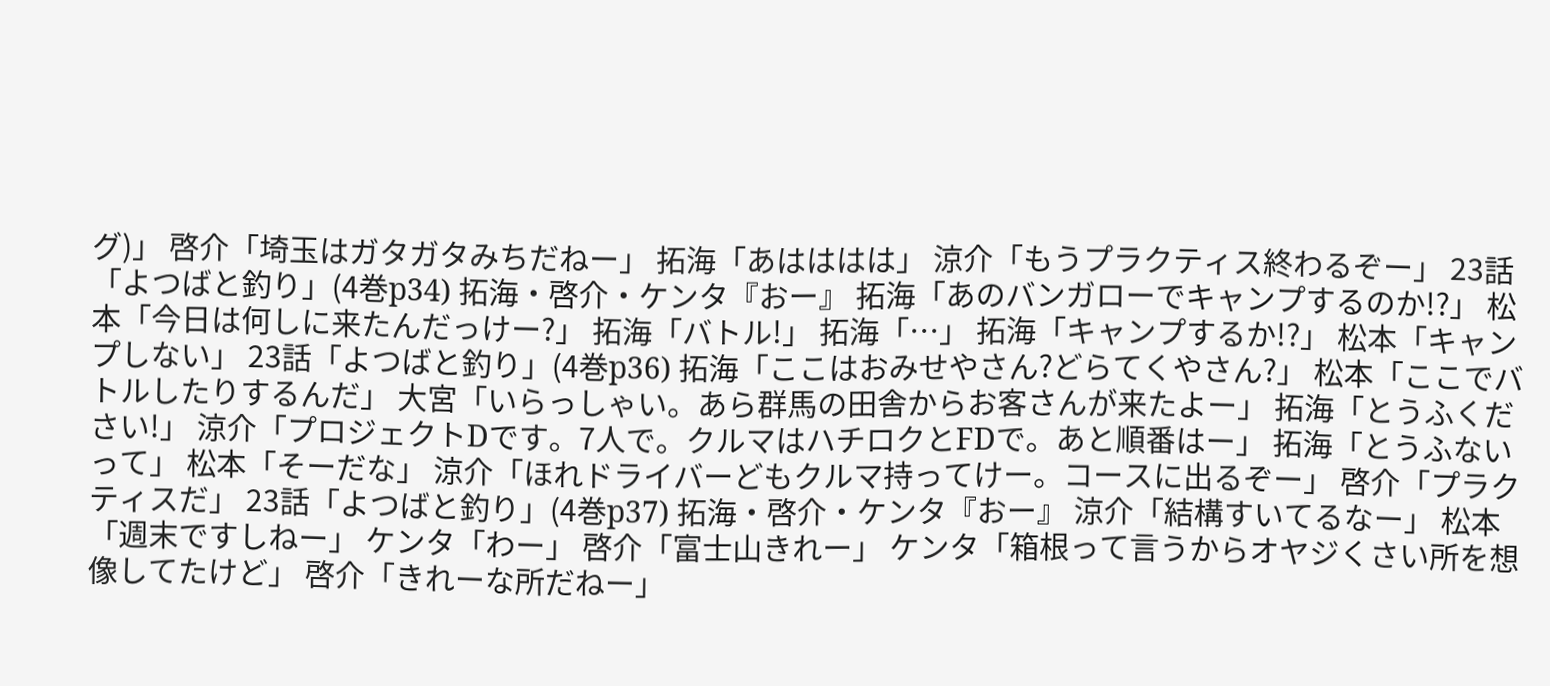グ)」 啓介「埼玉はガタガタみちだねー」 拓海「あはははは」 涼介「もうプラクティス終わるぞー」 23話「よつばと釣り」(4巻p34) 拓海・啓介・ケンタ『おー』 拓海「あのバンガローでキャンプするのか!?」 松本「今日は何しに来たんだっけー?」 拓海「バトル!」 拓海「…」 拓海「キャンプするか!?」 松本「キャンプしない」 23話「よつばと釣り」(4巻p36) 拓海「ここはおみせやさん?どらてくやさん?」 松本「ここでバトルしたりするんだ」 大宮「いらっしゃい。あら群馬の田舎からお客さんが来たよー」 拓海「とうふください!」 涼介「プロジェクトDです。7人で。クルマはハチロクとFDで。あと順番はー」 拓海「とうふないって」 松本「そーだな」 涼介「ほれドライバーどもクルマ持ってけー。コースに出るぞー」 啓介「プラクティスだ」 23話「よつばと釣り」(4巻p37) 拓海・啓介・ケンタ『おー』 涼介「結構すいてるなー」 松本「週末ですしねー」 ケンタ「わー」 啓介「富士山きれー」 ケンタ「箱根って言うからオヤジくさい所を想像してたけど」 啓介「きれーな所だねー」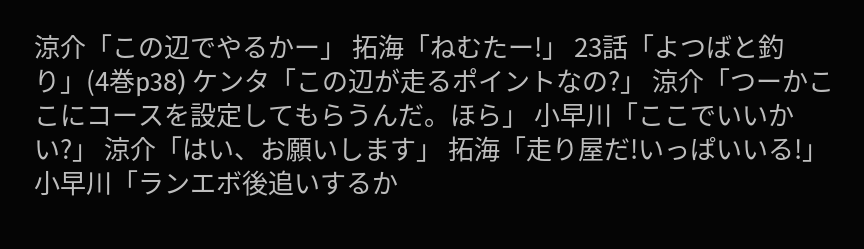涼介「この辺でやるかー」 拓海「ねむたー!」 23話「よつばと釣り」(4巻p38) ケンタ「この辺が走るポイントなの?」 涼介「つーかここにコースを設定してもらうんだ。ほら」 小早川「ここでいいかい?」 涼介「はい、お願いします」 拓海「走り屋だ!いっぱいいる!」 小早川「ランエボ後追いするか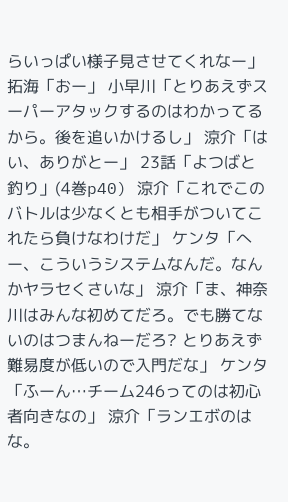らいっぱい様子見させてくれなー」 拓海「おー」 小早川「とりあえずスーパーアタックするのはわかってるから。後を追いかけるし」 涼介「はい、ありがとー」 23話「よつばと釣り」(4巻p40) 涼介「これでこのバトルは少なくとも相手がついてこれたら負けなわけだ」 ケンタ「へー、こういうシステムなんだ。なんかヤラセくさいな」 涼介「ま、神奈川はみんな初めてだろ。でも勝てないのはつまんねーだろ? とりあえず難易度が低いので入門だな」 ケンタ「ふーん…チーム246ってのは初心者向きなの」 涼介「ランエボのはな。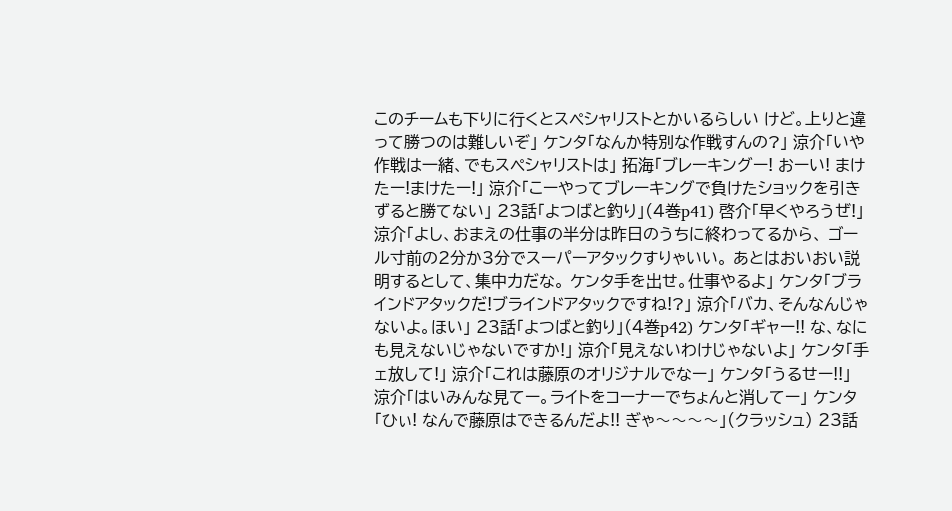このチームも下りに行くとスペシャリストとかいるらしい けど。上りと違って勝つのは難しいぞ」 ケンタ「なんか特別な作戦すんの?」 涼介「いや作戦は一緒、でもスペシャリストは」 拓海「ブレーキングー! おーい! まけたー!まけたー!」 涼介「こーやってブレーキングで負けたショックを引きずると勝てない」 23話「よつばと釣り」(4巻p41) 啓介「早くやろうぜ!」 涼介「よし、おまえの仕事の半分は昨日のうちに終わってるから、 ゴール寸前の2分か3分でスーパーアタックすりゃいい。 あとはおいおい説明するとして、集中力だな。 ケンタ手を出せ。仕事やるよ」 ケンタ「ブラインドアタックだ!ブラインドアタックですね!?」 涼介「バカ、そんなんじゃないよ。ほい」 23話「よつばと釣り」(4巻p42) ケンタ「ギャー!! な、なにも見えないじゃないですか!」 涼介「見えないわけじゃないよ」 ケンタ「手ェ放して!」 涼介「これは藤原のオリジナルでなー」 ケンタ「うるせー!!」 涼介「はいみんな見てー。ライトをコーナーでちょんと消してー」 ケンタ「ひぃ! なんで藤原はできるんだよ!! ぎゃ〜〜〜〜」(クラッシュ) 23話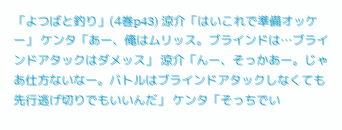「よつばと釣り」(4巻p43) 涼介「はいこれで準備オッケー」 ケンタ「あー、俺はムリッス。ブラインドは…ブラインドアタックはダメッス」 涼介「んー、そっかあー。じゃあ仕方ないなー。バトルはブラインドアタックしなくても 先行逃げ切りでもいいんだ」 ケンタ「そっちでい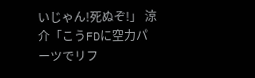いじゃん!死ぬぞ!」 涼介「こうFDに空力パーツでリフ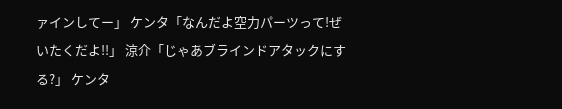ァインしてー」 ケンタ「なんだよ空力パーツって!ぜいたくだよ!!」 涼介「じゃあブラインドアタックにする?」 ケンタ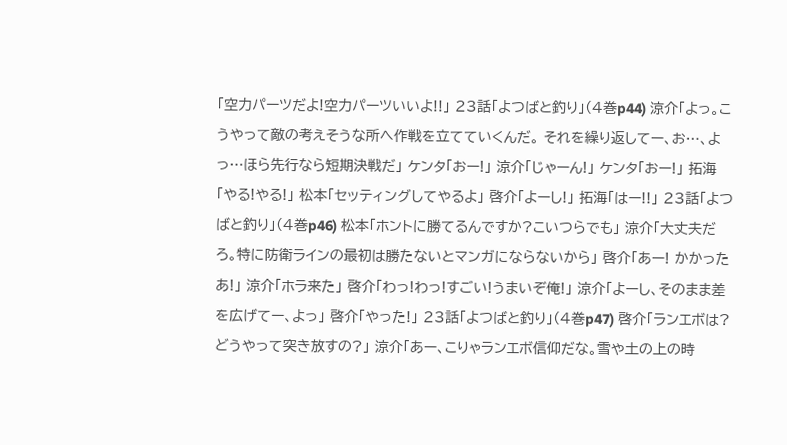「空力パーツだよ!空力パーツいいよ!!」 23話「よつばと釣り」(4巻p44) 涼介「よっ。こうやって敵の考えそうな所へ作戦を立てていくんだ。 それを繰り返してー、お…、よっ…ほら先行なら短期決戦だ」 ケンタ「おー!」 涼介「じゃーん!」 ケンタ「おー!」 拓海「やる!やる!」 松本「セッティングしてやるよ」 啓介「よーし!」 拓海「はー!!」 23話「よつばと釣り」(4巻p46) 松本「ホントに勝てるんですか?こいつらでも」 涼介「大丈夫だろ。特に防衛ラインの最初は勝たないとマンガにならないから」 啓介「あー! かかったあ!」 涼介「ホラ来た」 啓介「わっ!わっ!すごい!うまいぞ俺!」 涼介「よーし、そのまま差を広げてー、よっ」 啓介「やった!」 23話「よつばと釣り」(4巻p47) 啓介「ランエボは? どうやって突き放すの?」 涼介「あー、こりゃランエボ信仰だな。雪や土の上の時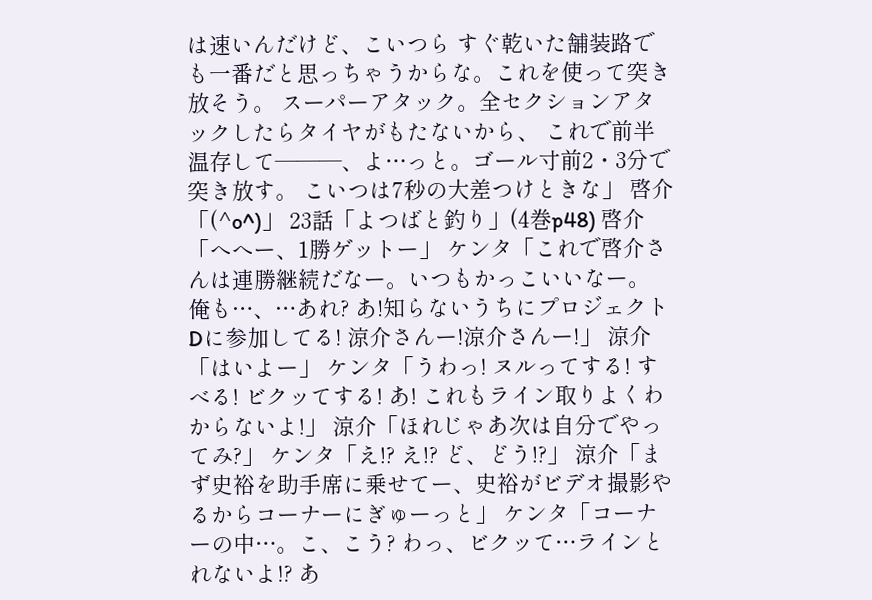は速いんだけど、こいつら すぐ乾いた舗装路でも一番だと思っちゃうからな。これを使って突き放そう。 スーパーアタック。全セクションアタックしたらタイヤがもたないから、 これで前半温存して―――、よ…っと。ゴール寸前2・3分で突き放す。 こいつは7秒の大差つけときな」 啓介「(^o^)」 23話「よつばと釣り」(4巻p48) 啓介「へへー、1勝ゲットー」 ケンタ「これで啓介さんは連勝継続だなー。いつもかっこいいなー。 俺も…、…あれ? あ!知らないうちにプロジェクトDに参加してる! 涼介さんー!涼介さんー!」 涼介「はいよー」 ケンタ「うわっ! ヌルってする! すべる! ビクッてする! あ! これもライン取りよくわからないよ!」 涼介「ほれじゃあ次は自分でやってみ?」 ケンタ「え!? え!? ど、どう!?」 涼介「まず史裕を助手席に乗せてー、史裕がビデオ撮影やるからコーナーにぎゅーっと」 ケンタ「コーナーの中…。こ、こう? わっ、ビクッて…ラインとれないよ!? あ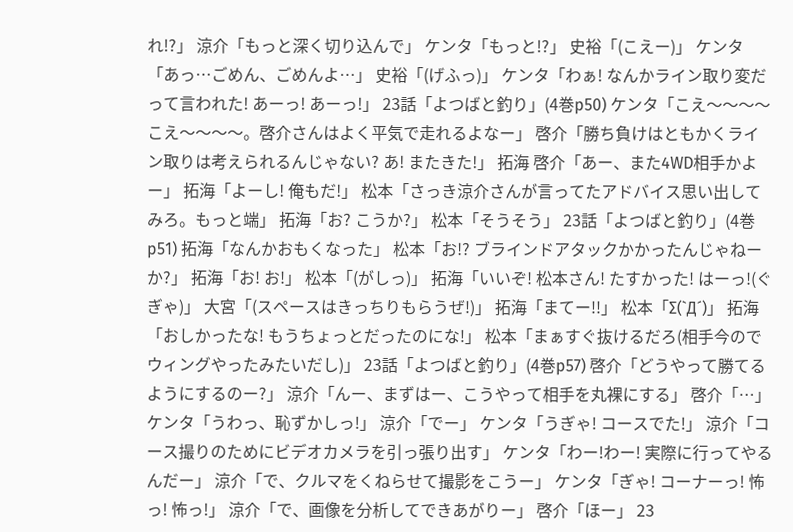れ!?」 涼介「もっと深く切り込んで」 ケンタ「もっと!?」 史裕「(こえー)」 ケンタ「あっ…ごめん、ごめんよ…」 史裕「(げふっ)」 ケンタ「わぁ! なんかライン取り変だって言われた! あーっ! あーっ!」 23話「よつばと釣り」(4巻p50) ケンタ「こえ〜〜〜〜こえ〜〜〜〜。啓介さんはよく平気で走れるよなー」 啓介「勝ち負けはともかくライン取りは考えられるんじゃない? あ! またきた!」 拓海 啓介「あー、また4WD相手かよー」 拓海「よーし! 俺もだ!」 松本「さっき涼介さんが言ってたアドバイス思い出してみろ。もっと端」 拓海「お? こうか?」 松本「そうそう」 23話「よつばと釣り」(4巻p51) 拓海「なんかおもくなった」 松本「お!? ブラインドアタックかかったんじゃねーか?」 拓海「お! お!」 松本「(がしっ)」 拓海「いいぞ! 松本さん! たすかった! はーっ!(ぐぎゃ)」 大宮「(スペースはきっちりもらうぜ!)」 拓海「まてー!!」 松本「Σ(`Д´)」 拓海「おしかったな! もうちょっとだったのにな!」 松本「まぁすぐ抜けるだろ(相手今のでウィングやったみたいだし)」 23話「よつばと釣り」(4巻p57) 啓介「どうやって勝てるようにするのー?」 涼介「んー、まずはー、こうやって相手を丸裸にする」 啓介「…」 ケンタ「うわっ、恥ずかしっ!」 涼介「でー」 ケンタ「うぎゃ! コースでた!」 涼介「コース撮りのためにビデオカメラを引っ張り出す」 ケンタ「わー!わー! 実際に行ってやるんだー」 涼介「で、クルマをくねらせて撮影をこうー」 ケンタ「ぎゃ! コーナーっ! 怖っ! 怖っ!」 涼介「で、画像を分析してできあがりー」 啓介「ほー」 23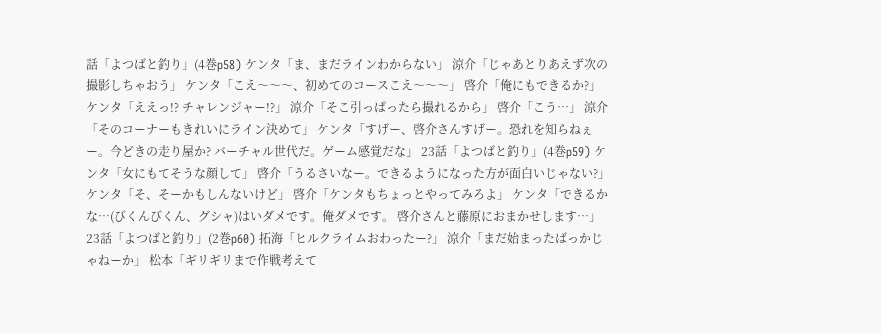話「よつばと釣り」(4巻p58) ケンタ「ま、まだラインわからない」 涼介「じゃあとりあえず次の撮影しちゃおう」 ケンタ「こえ〜〜〜、初めてのコースこえ〜〜〜」 啓介「俺にもできるか?」 ケンタ「ええっ!? チャレンジャー!?」 涼介「そこ引っぱったら撮れるから」 啓介「こう…」 涼介「そのコーナーもきれいにライン決めて」 ケンタ「すげー、啓介さんすげー。恐れを知らねぇー。今どきの走り屋か? バーチャル世代だ。ゲーム感覚だな」 23話「よつばと釣り」(4巻p59) ケンタ「女にもてそうな顔して」 啓介「うるさいなー。できるようになった方が面白いじゃない?」 ケンタ「そ、そーかもしんないけど」 啓介「ケンタもちょっとやってみろよ」 ケンタ「できるかな…(びくんびくん、グシャ)はいダメです。俺ダメです。 啓介さんと藤原におまかせします…」 23話「よつばと釣り」(2巻p60) 拓海「ヒルクライムおわったー?」 涼介「まだ始まったばっかじゃねーか」 松本「ギリギリまで作戦考えて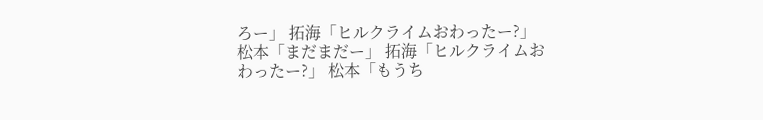ろー」 拓海「ヒルクライムおわったー?」 松本「まだまだー」 拓海「ヒルクライムおわったー?」 松本「もうち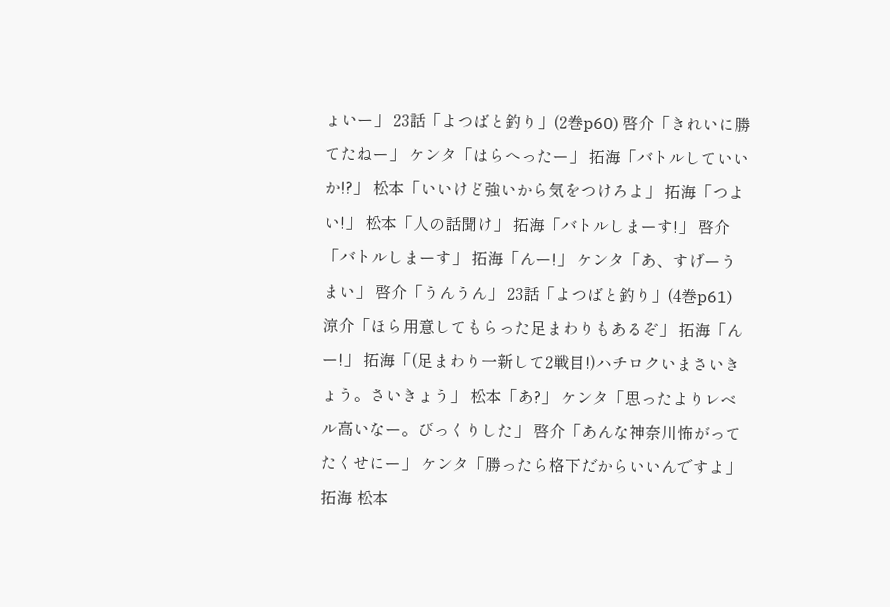ょいー」 23話「よつばと釣り」(2巻p60) 啓介「きれいに勝てたねー」 ケンタ「はらへったー」 拓海「バトルしていいか!?」 松本「いいけど強いから気をつけろよ」 拓海「つよい!」 松本「人の話聞け」 拓海「バトルしまーす!」 啓介「バトルしまーす」 拓海「んー!」 ケンタ「あ、すげーうまい」 啓介「うんうん」 23話「よつばと釣り」(4巻p61) 涼介「ほら用意してもらった足まわりもあるぞ」 拓海「んー!」 拓海「(足まわり一新して2戦目!)ハチロクいまさいきょう。さいきょう」 松本「あ?」 ケンタ「思ったよりレベル高いなー。びっくりした」 啓介「あんな神奈川怖がってたくせにー」 ケンタ「勝ったら格下だからいいんですよ」 拓海 松本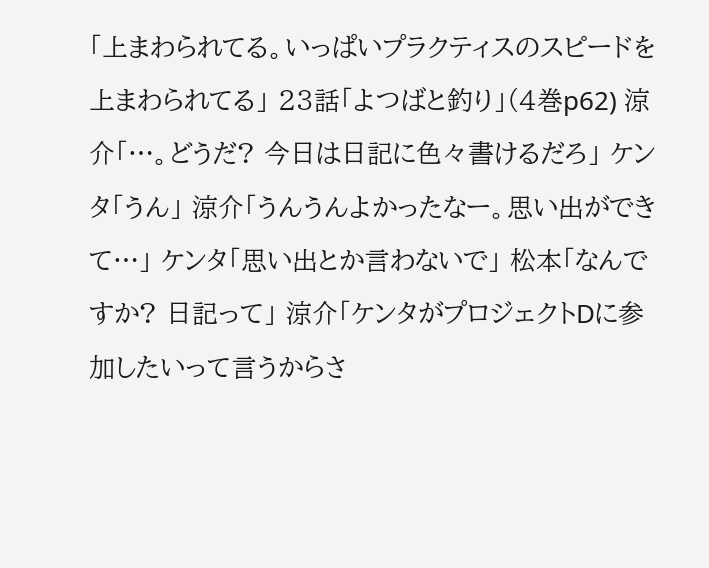「上まわられてる。いっぱいプラクティスのスピードを上まわられてる」 23話「よつばと釣り」(4巻p62) 涼介「…。どうだ? 今日は日記に色々書けるだろ」 ケンタ「うん」 涼介「うんうんよかったなー。思い出ができて…」 ケンタ「思い出とか言わないで」 松本「なんですか? 日記って」 涼介「ケンタがプロジェクトDに参加したいって言うからさ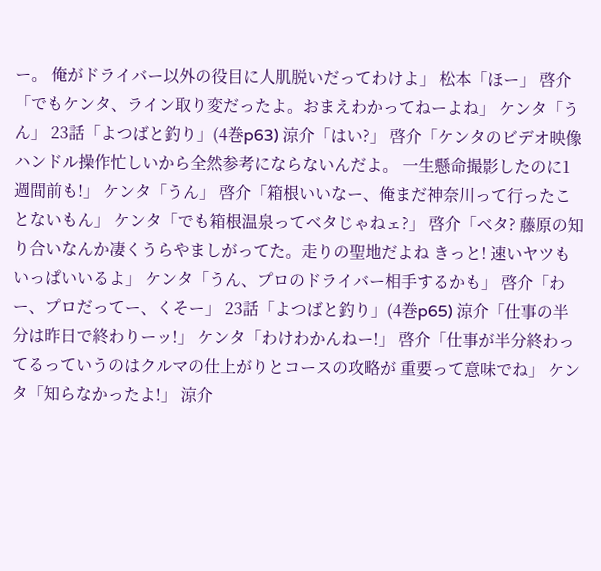ー。 俺がドライバー以外の役目に人肌脱いだってわけよ」 松本「ほー」 啓介「でもケンタ、ライン取り変だったよ。おまえわかってねーよね」 ケンタ「うん」 23話「よつばと釣り」(4巻p63) 涼介「はい?」 啓介「ケンタのビデオ映像ハンドル操作忙しいから全然参考にならないんだよ。 一生懸命撮影したのに1週間前も!」 ケンタ「うん」 啓介「箱根いいなー、俺まだ神奈川って行ったことないもん」 ケンタ「でも箱根温泉ってベタじゃねェ?」 啓介「ベタ? 藤原の知り合いなんか凄くうらやましがってた。走りの聖地だよね きっと! 速いヤツもいっぱいいるよ」 ケンタ「うん、プロのドライバー相手するかも」 啓介「わー、プロだってー、くそー」 23話「よつばと釣り」(4巻p65) 涼介「仕事の半分は昨日で終わりーッ!」 ケンタ「わけわかんねー!」 啓介「仕事が半分終わってるっていうのはクルマの仕上がりとコースの攻略が 重要って意味でね」 ケンタ「知らなかったよ!」 涼介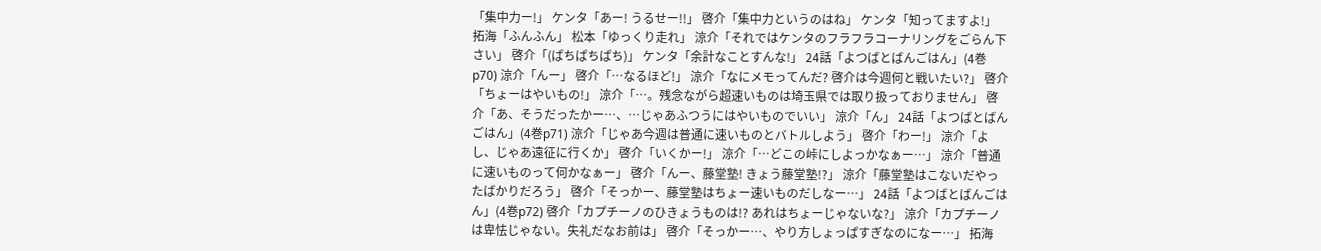「集中力ー!」 ケンタ「あー! うるせー!!」 啓介「集中力というのはね」 ケンタ「知ってますよ!」 拓海「ふんふん」 松本「ゆっくり走れ」 涼介「それではケンタのフラフラコーナリングをごらん下さい」 啓介「(ぱちぱちぱち)」 ケンタ「余計なことすんな!」 24話「よつばとばんごはん」(4巻p70) 涼介「んー」 啓介「…なるほど!」 涼介「なにメモってんだ? 啓介は今週何と戦いたい?」 啓介「ちょーはやいもの!」 涼介「…。残念ながら超速いものは埼玉県では取り扱っておりません」 啓介「あ、そうだったかー…、…じゃあふつうにはやいものでいい」 涼介「ん」 24話「よつばとばんごはん」(4巻p71) 涼介「じゃあ今週は普通に速いものとバトルしよう」 啓介「わー!」 涼介「よし、じゃあ遠征に行くか」 啓介「いくかー!」 涼介「…どこの峠にしよっかなぁー…」 涼介「普通に速いものって何かなぁー」 啓介「んー、藤堂塾! きょう藤堂塾!?」 涼介「藤堂塾はこないだやったばかりだろう」 啓介「そっかー、藤堂塾はちょー速いものだしなー…」 24話「よつばとばんごはん」(4巻p72) 啓介「カプチーノのひきょうものは!? あれはちょーじゃないな?」 涼介「カプチーノは卑怯じゃない。失礼だなお前は」 啓介「そっかー…、やり方しょっぱすぎなのになー…」 拓海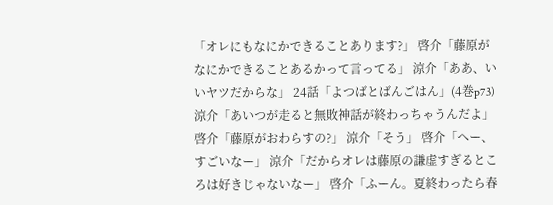「オレにもなにかできることあります?」 啓介「藤原がなにかできることあるかって言ってる」 涼介「ああ、いいヤツだからな」 24話「よつばとばんごはん」(4巻p73) 涼介「あいつが走ると無敗神話が終わっちゃうんだよ」 啓介「藤原がおわらすの?」 涼介「そう」 啓介「へー、すごいなー」 涼介「だからオレは藤原の謙虚すぎるところは好きじゃないなー」 啓介「ふーん。夏終わったら春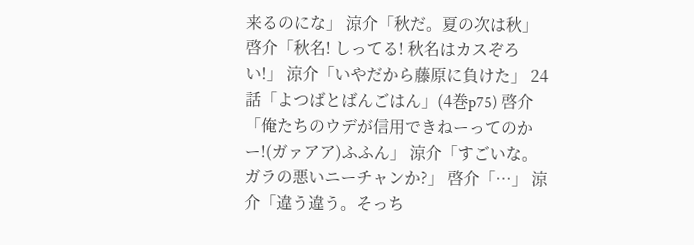来るのにな」 涼介「秋だ。夏の次は秋」 啓介「秋名! しってる! 秋名はカスぞろい!」 涼介「いやだから藤原に負けた」 24話「よつばとばんごはん」(4巻p75) 啓介「俺たちのウデが信用できねーってのかー!(ガァアア)ふふん」 涼介「すごいな。ガラの悪いニーチャンか?」 啓介「…」 涼介「違う違う。そっち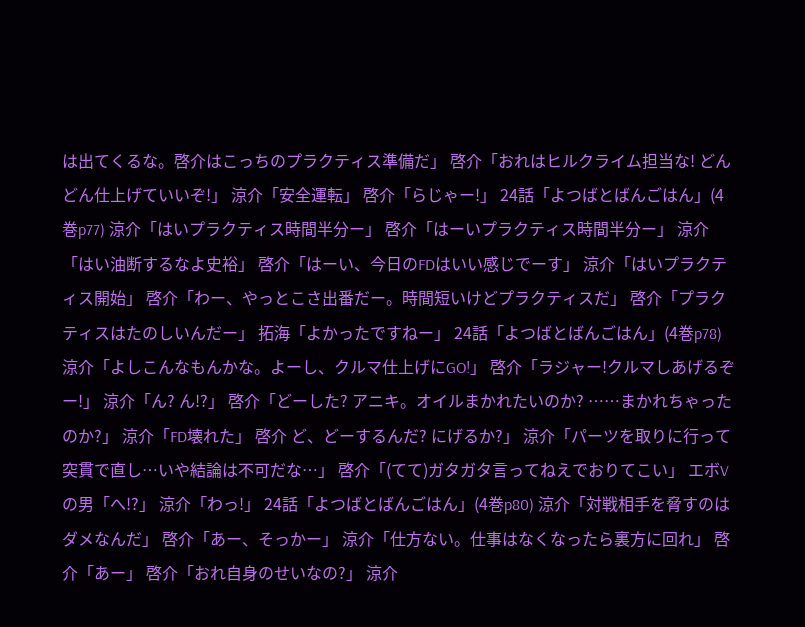は出てくるな。啓介はこっちのプラクティス準備だ」 啓介「おれはヒルクライム担当な! どんどん仕上げていいぞ!」 涼介「安全運転」 啓介「らじゃー!」 24話「よつばとばんごはん」(4巻p77) 涼介「はいプラクティス時間半分ー」 啓介「はーいプラクティス時間半分ー」 涼介「はい油断するなよ史裕」 啓介「はーい、今日のFDはいい感じでーす」 涼介「はいプラクティス開始」 啓介「わー、やっとこさ出番だー。時間短いけどプラクティスだ」 啓介「プラクティスはたのしいんだー」 拓海「よかったですねー」 24話「よつばとばんごはん」(4巻p78) 涼介「よしこんなもんかな。よーし、クルマ仕上げにGO!」 啓介「ラジャー!クルマしあげるぞー!」 涼介「ん? ん!?」 啓介「どーした? アニキ。オイルまかれたいのか? ……まかれちゃったのか?」 涼介「FD壊れた」 啓介 ど、どーするんだ? にげるか?」 涼介「パーツを取りに行って突貫で直し…いや結論は不可だな…」 啓介「(てて)ガタガタ言ってねえでおりてこい」 エボVの男「へ!?」 涼介「わっ!」 24話「よつばとばんごはん」(4巻p80) 涼介「対戦相手を脅すのはダメなんだ」 啓介「あー、そっかー」 涼介「仕方ない。仕事はなくなったら裏方に回れ」 啓介「あー」 啓介「おれ自身のせいなの?」 涼介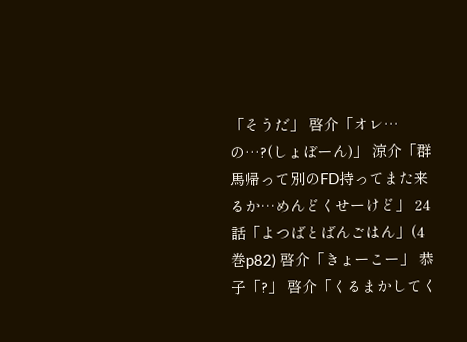「そうだ」 啓介「オレ…の…?(しょぼーん)」 涼介「群馬帰って別のFD持ってまた来るか…めんどくせーけど」 24話「よつばとばんごはん」(4巻p82) 啓介「きょーこー」 恭子「?」 啓介「くるまかしてく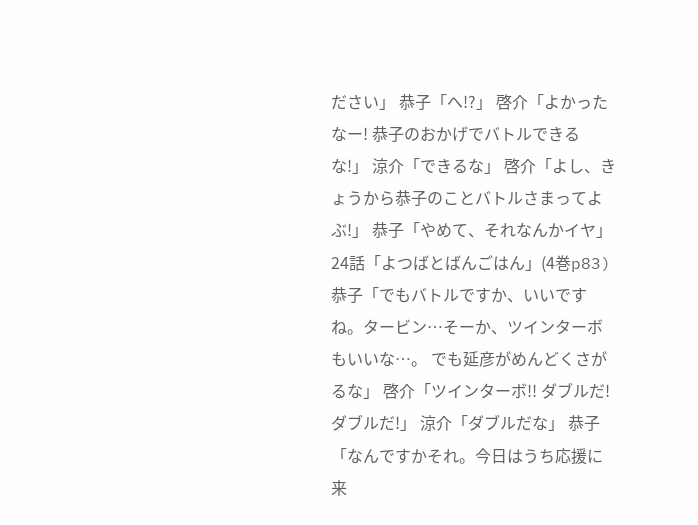ださい」 恭子「へ!?」 啓介「よかったなー! 恭子のおかげでバトルできるな!」 涼介「できるな」 啓介「よし、きょうから恭子のことバトルさまってよぶ!」 恭子「やめて、それなんかイヤ」 24話「よつばとばんごはん」(4巻p83) 恭子「でもバトルですか、いいですね。タービン…そーか、ツインターボもいいな…。 でも延彦がめんどくさがるな」 啓介「ツインターボ!! ダブルだ!ダブルだ!」 涼介「ダブルだな」 恭子「なんですかそれ。今日はうち応援に来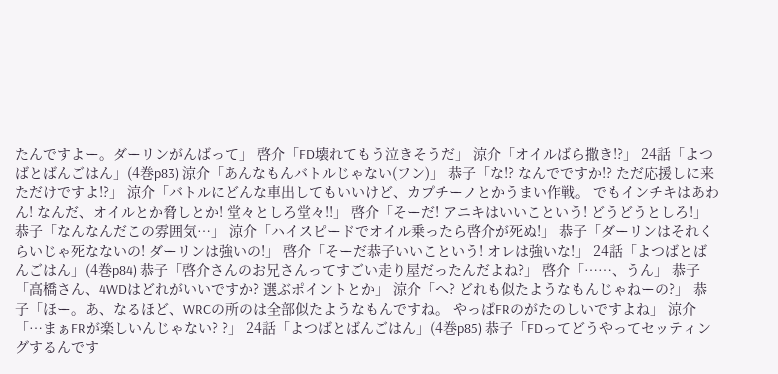たんですよー。ダーリンがんばって」 啓介「FD壊れてもう泣きそうだ」 涼介「オイルばら撒き!?」 24話「よつばとばんごはん」(4巻p83) 涼介「あんなもんバトルじゃない(フン)」 恭子「な!? なんでですか!? ただ応援しに来ただけですよ!?」 涼介「バトルにどんな車出してもいいけど、カプチーノとかうまい作戦。 でもインチキはあわん! なんだ、オイルとか脅しとか! 堂々としろ堂々!!」 啓介「そーだ! アニキはいいこという! どうどうとしろ!」 恭子「なんなんだこの雰囲気…」 涼介「ハイスピードでオイル乗ったら啓介が死ぬ!」 恭子「ダーリンはそれくらいじゃ死なないの! ダーリンは強いの!」 啓介「そーだ恭子いいこという! オレは強いな!」 24話「よつばとばんごはん」(4巻p84) 恭子「啓介さんのお兄さんってすごい走り屋だったんだよね?」 啓介「……、うん」 恭子「高橋さん、4WDはどれがいいですか? 選ぶポイントとか」 涼介「へ? どれも似たようなもんじゃねーの?」 恭子「ほー。あ、なるほど、WRCの所のは全部似たようなもんですね。 やっぱFRのがたのしいですよね」 涼介「…まぁFRが楽しいんじゃない? ?」 24話「よつばとばんごはん」(4巻p85) 恭子「FDってどうやってセッティングするんです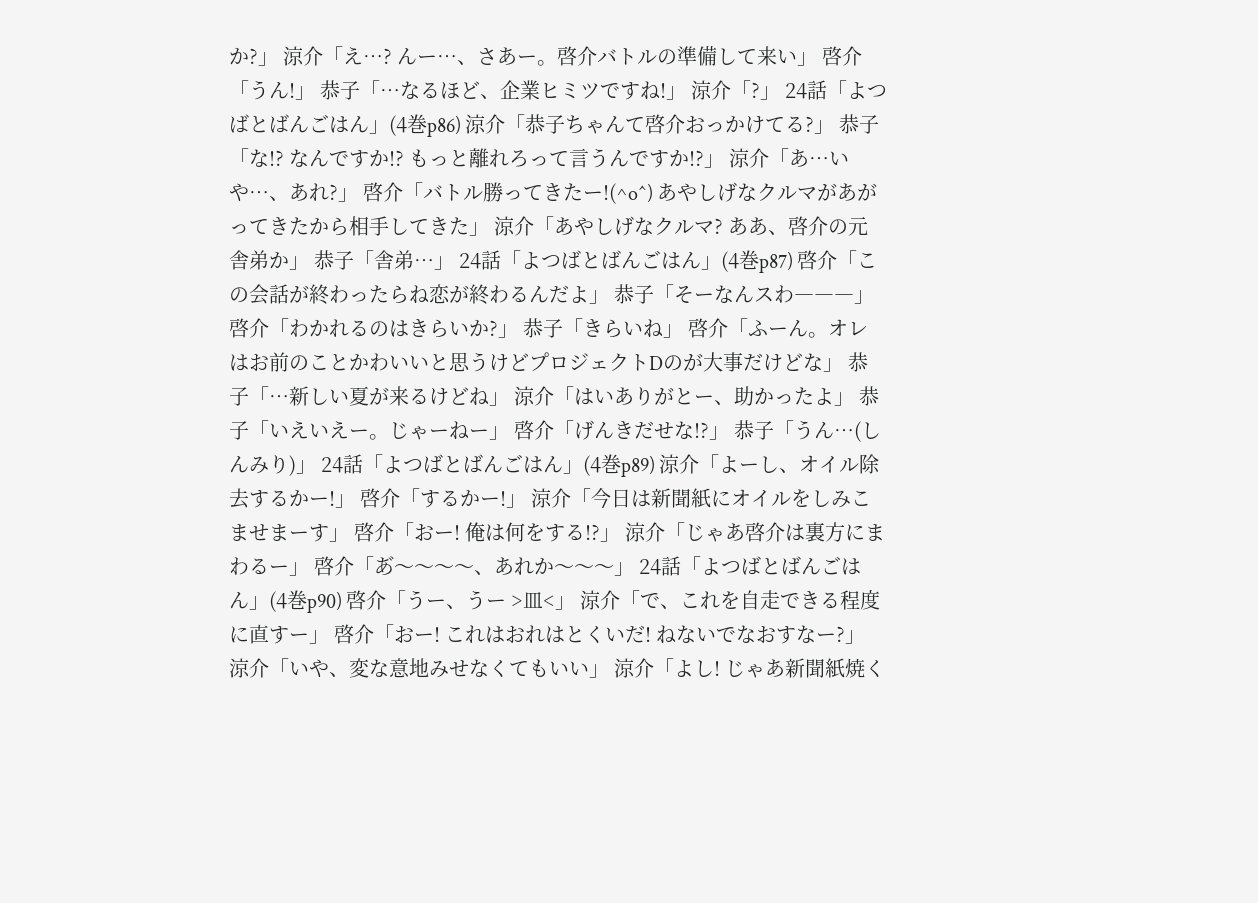か?」 涼介「え…? んー…、さあー。啓介バトルの準備して来い」 啓介「うん!」 恭子「…なるほど、企業ヒミツですね!」 涼介「?」 24話「よつばとばんごはん」(4巻p86) 涼介「恭子ちゃんて啓介おっかけてる?」 恭子「な!? なんですか!? もっと離れろって言うんですか!?」 涼介「あ…いや…、あれ?」 啓介「バトル勝ってきたー!(^o^) あやしげなクルマがあがってきたから相手してきた」 涼介「あやしげなクルマ? ああ、啓介の元舎弟か」 恭子「舎弟…」 24話「よつばとばんごはん」(4巻p87) 啓介「この会話が終わったらね恋が終わるんだよ」 恭子「そーなんスわ―――」 啓介「わかれるのはきらいか?」 恭子「きらいね」 啓介「ふーん。オレはお前のことかわいいと思うけどプロジェクトDのが大事だけどな」 恭子「…新しい夏が来るけどね」 涼介「はいありがとー、助かったよ」 恭子「いえいえー。じゃーねー」 啓介「げんきだせな!?」 恭子「うん…(しんみり)」 24話「よつばとばんごはん」(4巻p89) 涼介「よーし、オイル除去するかー!」 啓介「するかー!」 涼介「今日は新聞紙にオイルをしみこませまーす」 啓介「おー! 俺は何をする!?」 涼介「じゃあ啓介は裏方にまわるー」 啓介「あ゙〜〜〜〜、あれか〜〜〜」 24話「よつばとばんごはん」(4巻p90) 啓介「うー、うー >皿<」 涼介「で、これを自走できる程度に直すー」 啓介「おー! これはおれはとくいだ! ねないでなおすなー?」 涼介「いや、変な意地みせなくてもいい」 涼介「よし! じゃあ新聞紙焼く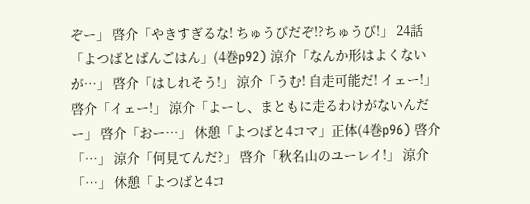ぞー」 啓介「やきすぎるな! ちゅうびだぞ!?ちゅうび!」 24話「よつばとばんごはん」(4巻p92) 涼介「なんか形はよくないが…」 啓介「はしれそう!」 涼介「うむ! 自走可能だ! イェー!」 啓介「イェー!」 涼介「よーし、まともに走るわけがないんだー」 啓介「おー…」 休憩「よつばと4コマ」正体(4巻p96) 啓介「…」 涼介「何見てんだ?」 啓介「秋名山のユーレイ!」 涼介「…」 休憩「よつばと4コ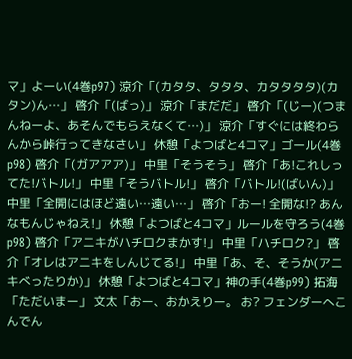マ」よーい(4巻p97) 涼介「(カタタ、タタタ、カタタタタ)(カタン)ん…」 啓介「(ばっ)」 涼介「まだだ」 啓介「(じー)(つまんねーよ、あそんでもらえなくて…)」 涼介「すぐには終わらんから峠行ってきなさい」 休憩「よつばと4コマ」ゴール(4巻p98) 啓介「(ガアアア)」 中里「そうそう」 啓介「あ!これしってた!バトル!」 中里「そうバトル!」 啓介「バトル!(ばいん)」 中里「全開にはほど遠い…遠い…」 啓介「おー! 全開な!? あんなもんじゃねえ!」 休憩「よつばと4コマ」ルールを守ろう(4巻p98) 啓介「アニキがハチロクまかす!」 中里「ハチロク?」 啓介「オレはアニキをしんじてる!」 中里「あ、そ、そうか(アニキべったりか)」 休憩「よつばと4コマ」神の手(4巻p99) 拓海「ただいまー」 文太「おー、おかえりー。 お? フェンダーへこんでん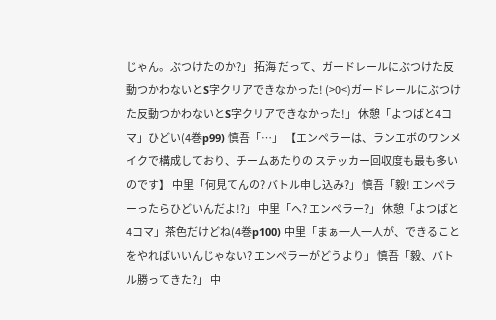じゃん。ぶつけたのか?」 拓海 だって、ガードレールにぶつけた反動つかわないとS字クリアできなかった! (>0<)ガードレールにぶつけた反動つかわないとS字クリアできなかった!」 休憩「よつばと4コマ」ひどい(4巻p99) 慎吾「…」 【エンペラーは、ランエボのワンメイクで構成しており、チームあたりの ステッカー回収度も最も多いのです】 中里「何見てんの? バトル申し込み?」 慎吾「毅! エンペラーったらひどいんだよ!?」 中里「へ? エンペラー?」 休憩「よつばと4コマ」茶色だけどね(4巻p100) 中里「まぁ一人一人が、できることをやればいいんじゃない? エンペラーがどうより」 慎吾「毅、バトル勝ってきた?」 中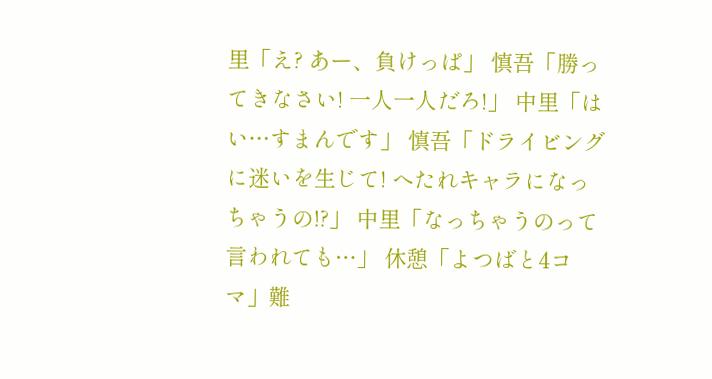里「え? あー、負けっぱ」 慎吾「勝ってきなさい! 一人一人だろ!」 中里「はい…すまんです」 慎吾「ドライビングに迷いを生じて! へたれキャラになっちゃうの!?」 中里「なっちゃうのって言われても…」 休憩「よつばと4コマ」難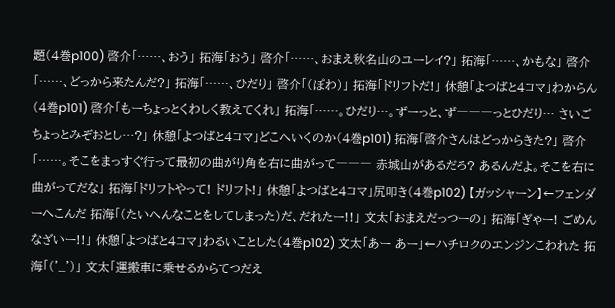題(4巻p100) 啓介「……、おう」 拓海「おう」 啓介「……、おまえ秋名山のユーレイ?」 拓海「……、かもな」 啓介「……、どっから来たんだ?」 拓海「……、ひだり」 啓介「(ぽわ)」 拓海「ドリフトだ!」 休憩「よつばと4コマ」わからん(4巻p101) 啓介「もーちょっとくわしく教えてくれ」 拓海「……。ひだり…。ずーっと、ず―――っとひだり… さいごちょっとみぞおとし…?」 休憩「よつばと4コマ」どこへいくのか(4巻p101) 拓海「啓介さんはどっからきた?」 啓介「……。そこをまっすぐ行って最初の曲がり角を右に曲がって――― 赤城山があるだろ? あるんだよ。そこを右に曲がってだな」 拓海「ドリフトやって! ドリフト!」 休憩「よつばと4コマ」尻叩き(4巻p102) 【ガッシャーン】←フェンダーへこんだ 拓海「(たいへんなことをしてしまった)だ、だれたー!!」 文太「おまえだっつーの」 拓海「ぎゃー! ごめんなざいー!!」 休憩「よつばと4コマ」わるいことした(4巻p102) 文太「あー あー」←ハチロクのエンジンこわれた 拓海「('_')」 文太「運搬車に乗せるからてつだえ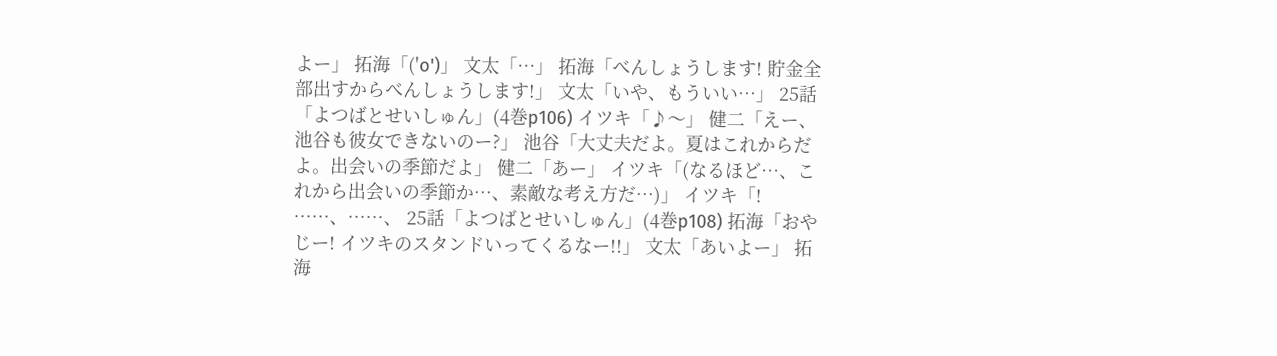よー」 拓海「('o')」 文太「…」 拓海「べんしょうします! 貯金全部出すからべんしょうします!」 文太「いや、もういい…」 25話「よつばとせいしゅん」(4巻p106) イツキ「♪〜」 健二「えー、池谷も彼女できないのー?」 池谷「大丈夫だよ。夏はこれからだよ。出会いの季節だよ」 健二「あー」 イツキ「(なるほど…、これから出会いの季節か…、素敵な考え方だ…)」 イツキ「! ……、……、 25話「よつばとせいしゅん」(4巻p108) 拓海「おやじー! イツキのスタンドいってくるなー!!」 文太「あいよー」 拓海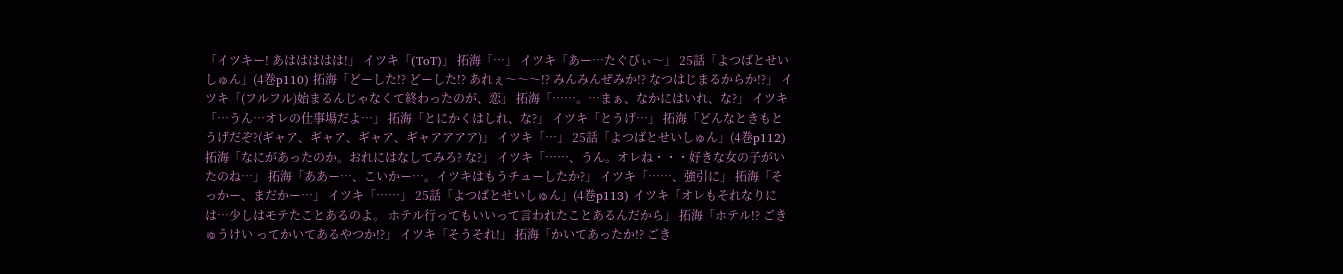「イツキー! あははははは!」 イツキ「(ToT)」 拓海「…」 イツキ「あー…たぐびぃ〜」 25話「よつばとせいしゅん」(4巻p110) 拓海「どーした!? どーした!? あれぇ〜〜〜!? みんみんぜみか!? なつはじまるからか!?」 イツキ「(フルフル)始まるんじゃなくて終わったのが、恋」 拓海「……。…まぁ、なかにはいれ、な?」 イツキ「…うん…オレの仕事場だよ…」 拓海「とにかくはしれ、な?」 イツキ「とうげ…」 拓海「どんなときもとうげだぞ?(ギャア、ギャア、ギャア、ギャアアアア)」 イツキ「…」 25話「よつばとせいしゅん」(4巻p112) 拓海「なにがあったのか。おれにはなしてみろ? な?」 イツキ「……、うん。オレね・・・好きな女の子がいたのね…」 拓海「ああー…、こいかー…。イツキはもうチューしたか?」 イツキ「……、強引に」 拓海「そっかー、まだかー…」 イツキ「……」 25話「よつばとせいしゅん」(4巻p113) イツキ「オレもそれなりには…少しはモテたことあるのよ。 ホテル行ってもいいって言われたことあるんだから」 拓海「ホテル!? ごきゅうけい ってかいてあるやつか!?」 イツキ「そうそれ!」 拓海「かいてあったか!? ごき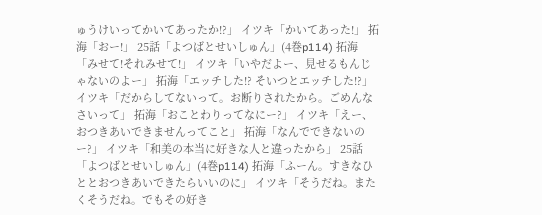ゅうけいってかいてあったか!?」 イツキ「かいてあった!」 拓海「おー!」 25話「よつばとせいしゅん」(4巻p114) 拓海「みせて!それみせて!」 イツキ「いやだよー、見せるもんじゃないのよー」 拓海「エッチした!? そいつとエッチした!?」 イツキ「だからしてないって。お断りされたから。ごめんなさいって」 拓海「おことわりってなにー?」 イツキ「えー、おつきあいできませんってこと」 拓海「なんでできないのー?」 イツキ「和美の本当に好きな人と違ったから」 25話「よつばとせいしゅん」(4巻p114) 拓海「ふーん。すきなひととおつきあいできたらいいのに」 イツキ「そうだね。またくそうだね。でもその好き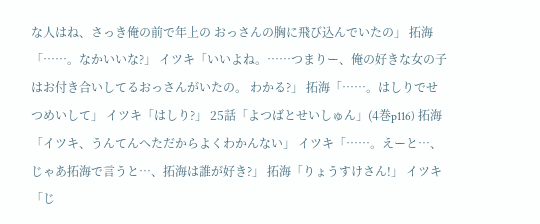な人はね、さっき俺の前で年上の おっさんの胸に飛び込んでいたの」 拓海「……。なかいいな?」 イツキ「いいよね。……つまりー、俺の好きな女の子はお付き合いしてるおっさんがいたの。 わかる?」 拓海「……。はしりでせつめいして」 イツキ「はしり?」 25話「よつばとせいしゅん」(4巻p116) 拓海「イツキ、うんてんへただからよくわかんない」 イツキ「……。えーと…、じゃあ拓海で言うと…、拓海は誰が好き?」 拓海「りょうすけさん!」 イツキ「じ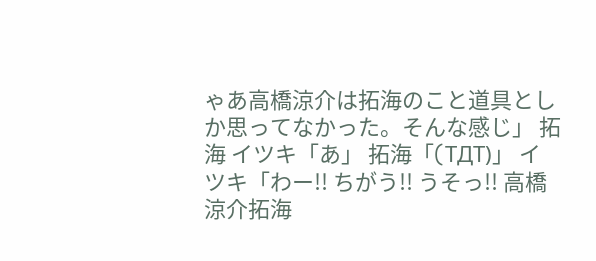ゃあ高橋涼介は拓海のこと道具としか思ってなかった。そんな感じ」 拓海 イツキ「あ」 拓海「(TДT)」 イツキ「わー!! ちがう!! うそっ!! 高橋涼介拓海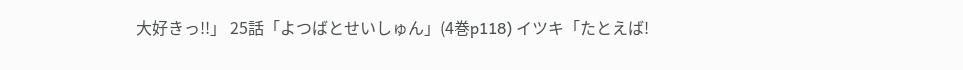大好きっ!!」 25話「よつばとせいしゅん」(4巻p118) イツキ「たとえば!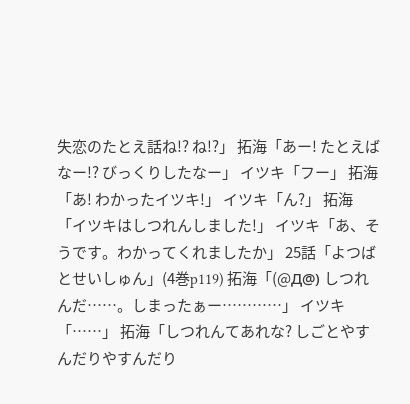失恋のたとえ話ね!? ね!?」 拓海「あー! たとえばなー!? びっくりしたなー」 イツキ「フー」 拓海「あ! わかったイツキ!」 イツキ「ん?」 拓海「イツキはしつれんしました!」 イツキ「あ、そうです。わかってくれましたか」 25話「よつばとせいしゅん」(4巻p119) 拓海「(@Д@) しつれんだ……。しまったぁー…………」 イツキ「……」 拓海「しつれんてあれな? しごとやすんだりやすんだり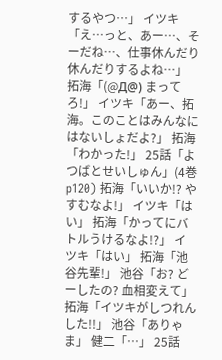するやつ…」 イツキ「え…っと、あー…、そーだね…、仕事休んだり休んだりするよね…」 拓海「(@Д@) まってろ!」 イツキ「あー、拓海。このことはみんなにはないしょだよ?」 拓海「わかった!」 25話「よつばとせいしゅん」(4巻p120) 拓海「いいか!? やすむなよ!」 イツキ「はい」 拓海「かってにバトルうけるなよ!?」 イツキ「はい」 拓海「池谷先輩!」 池谷「お? どーしたの? 血相変えて」 拓海「イツキがしつれんした!!」 池谷「ありゃま」 健二「…」 25話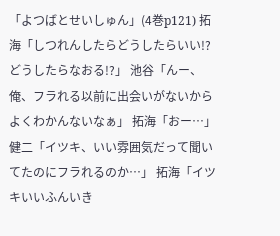「よつばとせいしゅん」(4巻p121) 拓海「しつれんしたらどうしたらいい!? どうしたらなおる!?」 池谷「んー、俺、フラれる以前に出会いがないからよくわかんないなぁ」 拓海「おー…」 健二「イツキ、いい雰囲気だって聞いてたのにフラれるのか…」 拓海「イツキいいふんいき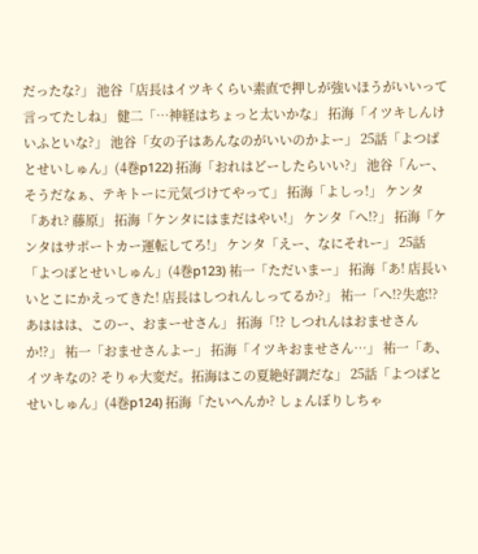だったな?」 池谷「店長はイツキくらい素直で押しが強いほうがいいって言ってたしね」 健二「…神経はちょっと太いかな」 拓海「イツキしんけいふといな?」 池谷「女の子はあんなのがいいのかよー」 25話「よつばとせいしゅん」(4巻p122) 拓海「おれはどーしたらいい?」 池谷「んー、そうだなぁ、テキトーに元気づけてやって」 拓海「よしっ!」 ケンタ「あれ? 藤原」 拓海「ケンタにはまだはやい!」 ケンタ「へ!?」 拓海「ケンタはサポートカー運転してろ!」 ケンタ「えー、なにそれー」 25話「よつばとせいしゅん」(4巻p123) 祐一「ただいまー」 拓海「あ! 店長いいとこにかえってきた! 店長はしつれんしってるか?」 祐一「へ!?失恋!? あははは、このー、おまーせさん」 拓海「!? しつれんはおませさんか!?」 祐一「おませさんよー」 拓海「イツキおませさん…」 祐一「あ、イツキなの? そりゃ大変だ。拓海はこの夏絶好調だな」 25話「よつばとせいしゅん」(4巻p124) 拓海「たいへんか? しょんぼりしちゃ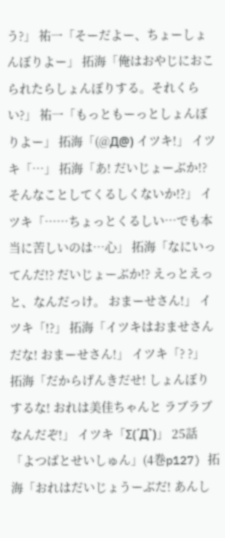う?」 祐一「そーだよー、ちょーしょんぼりよー」 拓海「俺はおやじにおこられたらしょんぼりする。それくらい?」 祐一「もっともーっとしょんぼりよー」 拓海「(@Д@) イツキ!」 イツキ「…」 拓海「あ! だいじょーぶか!? そんなことしてくるしくないか!?」 イツキ「……ちょっとくるしい…でも本当に苦しいのは…心」 拓海「なにいってんだ!? だいじょーぶか!? えっとえっと、なんだっけ。 おまーせさん!」 イツキ「!?」 拓海「イツキはおませさんだな! おまーせさん!」 イツキ「? ?」 拓海「だからげんきだせ! しょんぼりするな! おれは美佳ちゃんと ラブラブなんだぞ!」 イツキ「Σ(´Д`)」 25話「よつばとせいしゅん」(4巻p127) 拓海「おれはだいじょうーぶだ! あんし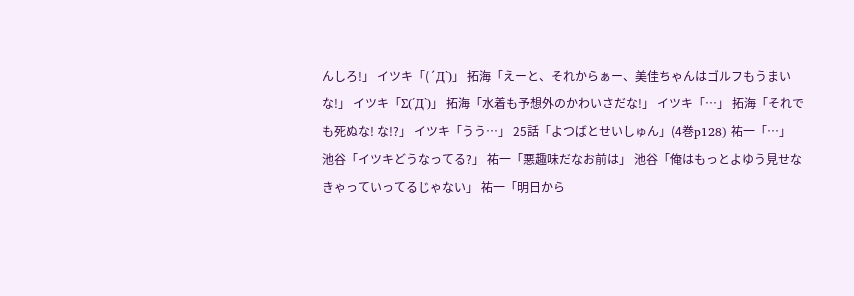んしろ!」 イツキ「(´Д`)」 拓海「えーと、それからぁー、美佳ちゃんはゴルフもうまいな!」 イツキ「Σ(´Д`)」 拓海「水着も予想外のかわいさだな!」 イツキ「…」 拓海「それでも死ぬな! な!?」 イツキ「うう…」 25話「よつばとせいしゅん」(4巻p128) 祐一「…」 池谷「イツキどうなってる?」 祐一「悪趣味だなお前は」 池谷「俺はもっとよゆう見せなきゃっていってるじゃない」 祐一「明日から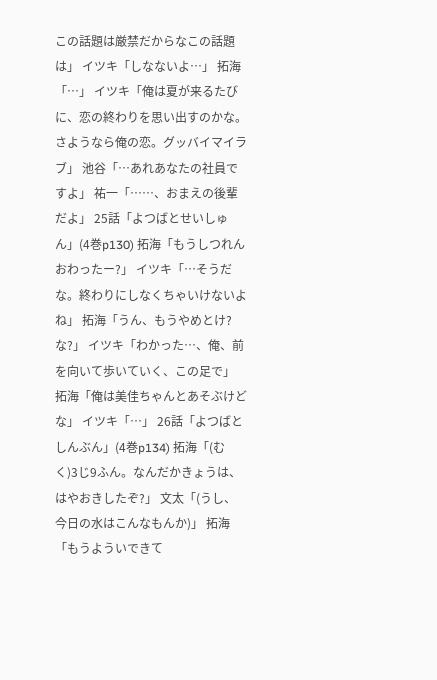この話題は厳禁だからなこの話題は」 イツキ「しなないよ…」 拓海「…」 イツキ「俺は夏が来るたびに、恋の終わりを思い出すのかな。 さようなら俺の恋。グッバイマイラブ」 池谷「…あれあなたの社員ですよ」 祐一「……、おまえの後輩だよ」 25話「よつばとせいしゅん」(4巻p130) 拓海「もうしつれんおわったー?」 イツキ「…そうだな。終わりにしなくちゃいけないよね」 拓海「うん、もうやめとけ? な?」 イツキ「わかった…、俺、前を向いて歩いていく、この足で」 拓海「俺は美佳ちゃんとあそぶけどな」 イツキ「…」 26話「よつばとしんぶん」(4巻p134) 拓海「(むく)3じ9ふん。なんだかきょうは、はやおきしたぞ?」 文太「(うし、今日の水はこんなもんか)」 拓海「もうよういできて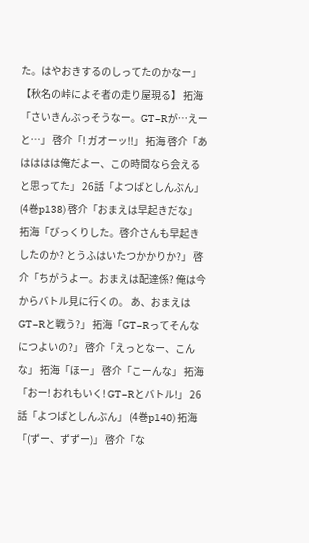た。はやおきするのしってたのかなー」 【秋名の峠によそ者の走り屋現る】 拓海「さいきんぶっそうなー。GT−Rが…えーと…」 啓介「! ガオーッ!!」 拓海 啓介「あはははは俺だよー、この時間なら会えると思ってた」 26話「よつばとしんぶん」(4巻p138) 啓介「おまえは早起きだな」 拓海「びっくりした。啓介さんも早起きしたのか? とうふはいたつかかりか?」 啓介「ちがうよー。おまえは配達係? 俺は今からバトル見に行くの。 あ、おまえはGT−Rと戦う?」 拓海「GT−Rってそんなにつよいの?」 啓介「えっとなー、こんな」 拓海「ほー」 啓介「こーんな」 拓海「おー! おれもいく! GT−Rとバトル!」 26話「よつばとしんぶん」 (4巻p140) 拓海「(ずー、ずずー)」 啓介「な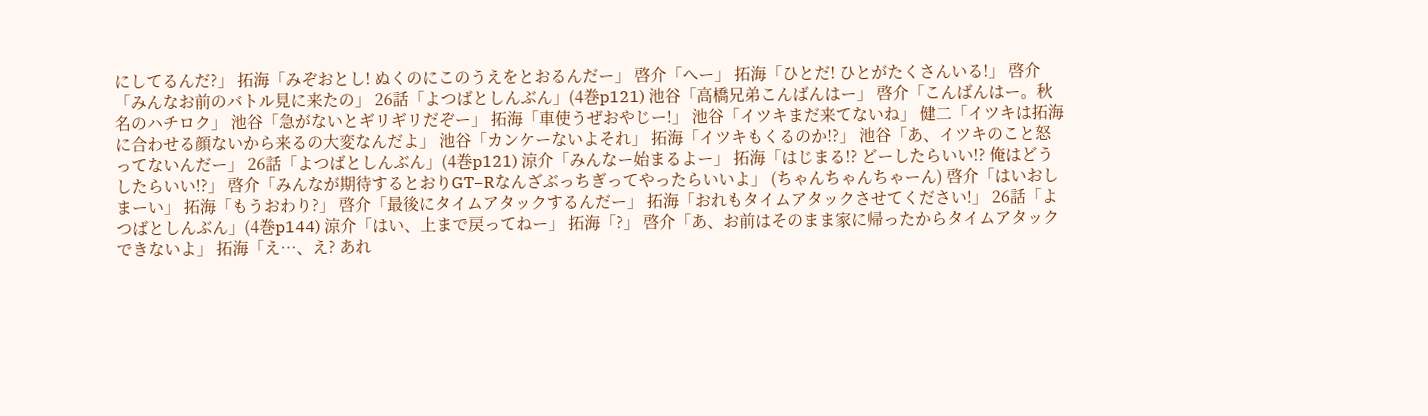にしてるんだ?」 拓海「みぞおとし! ぬくのにこのうえをとおるんだー」 啓介「へー」 拓海「ひとだ! ひとがたくさんいる!」 啓介「みんなお前のバトル見に来たの」 26話「よつばとしんぶん」(4巻p121) 池谷「高橋兄弟こんばんはー」 啓介「こんばんはー。秋名のハチロク」 池谷「急がないとギリギリだぞー」 拓海「車使うぜおやじー!」 池谷「イツキまだ来てないね」 健二「イツキは拓海に合わせる顔ないから来るの大変なんだよ」 池谷「カンケーないよそれ」 拓海「イツキもくるのか!?」 池谷「あ、イツキのこと怒ってないんだー」 26話「よつばとしんぶん」(4巻p121) 涼介「みんなー始まるよー」 拓海「はじまる!? どーしたらいい!? 俺はどうしたらいい!?」 啓介「みんなが期待するとおりGT−Rなんざぶっちぎってやったらいいよ」 (ちゃんちゃんちゃーん) 啓介「はいおしまーい」 拓海「もうおわり?」 啓介「最後にタイムアタックするんだー」 拓海「おれもタイムアタックさせてください!」 26話「よつばとしんぶん」(4巻p144) 涼介「はい、上まで戻ってねー」 拓海「?」 啓介「あ、お前はそのまま家に帰ったからタイムアタックできないよ」 拓海「え…、え? あれ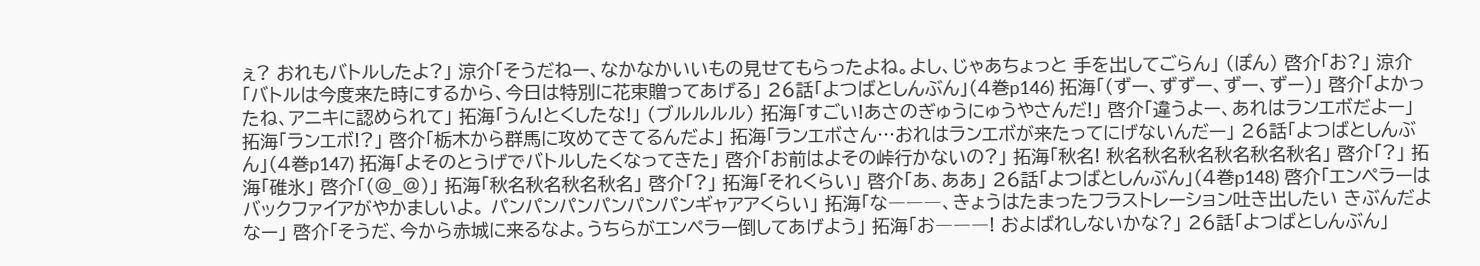ぇ? おれもバトルしたよ?」 涼介「そうだねー、なかなかいいもの見せてもらったよね。よし、じゃあちょっと 手を出してごらん」 (ぽん) 啓介「お?」 涼介「バトルは今度来た時にするから、今日は特別に花束贈ってあげる」 26話「よつばとしんぶん」(4巻p146) 拓海「(ずー、ずずー、ずー、ずー)」 啓介「よかったね、アニキに認められて」 拓海「うん!とくしたな!」 (ブルルルル) 拓海「すごい!あさのぎゅうにゅうやさんだ!」 啓介「違うよー、あれはランエボだよー」 拓海「ランエボ!?」 啓介「栃木から群馬に攻めてきてるんだよ」 拓海「ランエボさん…おれはランエボが来たってにげないんだー」 26話「よつばとしんぶん」(4巻p147) 拓海「よそのとうげでバトルしたくなってきた」 啓介「お前はよその峠行かないの?」 拓海「秋名! 秋名秋名秋名秋名秋名秋名」 啓介「?」 拓海「碓氷」 啓介「(@_@)」 拓海「秋名秋名秋名秋名」 啓介「?」 拓海「それくらい」 啓介「あ、ああ」 26話「よつばとしんぶん」(4巻p148) 啓介「エンペラーはバックファイアがやかましいよ。 パンパンパンパンパンパンギャアアくらい」 拓海「な―――、きょうはたまったフラストレーション吐き出したい きぶんだよなー」 啓介「そうだ、今から赤城に来るなよ。うちらがエンペラー倒してあげよう」 拓海「お―――! およばれしないかな?」 26話「よつばとしんぶん」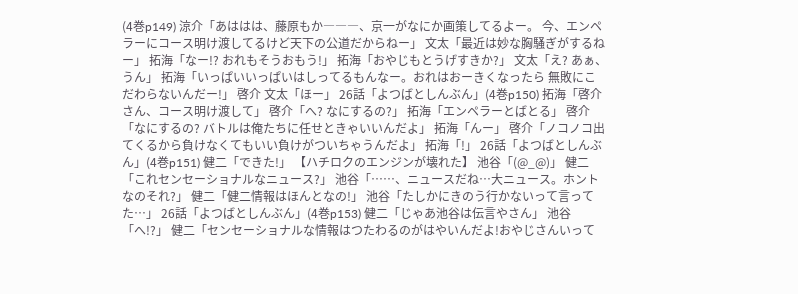(4巻p149) 涼介「あははは、藤原もか―――、京一がなにか画策してるよー。 今、エンペラーにコース明け渡してるけど天下の公道だからねー」 文太「最近は妙な胸騒ぎがするねー」 拓海「なー!? おれもそうおもう!」 拓海「おやじもとうげすきか?」 文太「え? あぁ、うん」 拓海「いっぱいいっぱいはしってるもんなー。おれはおーきくなったら 無敗にこだわらないんだー!」 啓介 文太「ほー」 26話「よつばとしんぶん」(4巻p150) 拓海「啓介さん、コース明け渡して」 啓介「へ? なにするの?」 拓海「エンペラーとばとる」 啓介「なにするの? バトルは俺たちに任せときゃいいんだよ」 拓海「んー」 啓介「ノコノコ出てくるから負けなくてもいい負けがついちゃうんだよ」 拓海「!」 26話「よつばとしんぶん」(4巻p151) 健二「できた!」 【ハチロクのエンジンが壊れた】 池谷「(@_@)」 健二「これセンセーショナルなニュース?」 池谷「……、ニュースだね…大ニュース。ホントなのそれ?」 健二「健二情報はほんとなの!」 池谷「たしかにきのう行かないって言ってた…」 26話「よつばとしんぶん」(4巻p153) 健二「じゃあ池谷は伝言やさん」 池谷「へ!?」 健二「センセーショナルな情報はつたわるのがはやいんだよ!おやじさんいって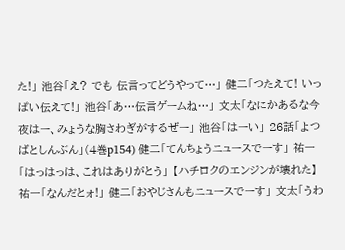た!」 池谷「え? でも 伝言ってどうやって…」 健二「つたえて! いっぱい伝えて!」 池谷「あ…伝言ゲームね…」 文太「なにかあるな今夜はー、みょうな胸さわぎがするぜー」 池谷「はーい」 26話「よつばとしんぶん」(4巻p154) 健二「てんちょうニュースでーす」 祐一「はっはっは、これはありがとう」 【ハチロクのエンジンが壊れた】 祐一「なんだとォ!」 健二「おやじさんもニュースでーす」 文太「うわ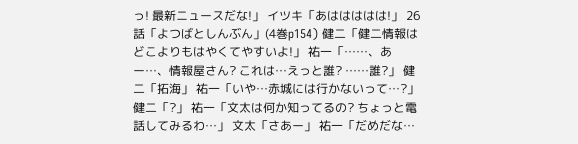っ! 最新ニュースだな!」 イツキ「あははははは!」 26話「よつばとしんぶん」(4巻p154) 健二「健二情報はどこよりもはやくてやすいよ!」 祐一「……、あー…、情報屋さん? これは…えっと誰? ……誰?」 健二「拓海」 祐一「いや…赤城には行かないって…?」 健二「?」 祐一「文太は何か知ってるの? ちょっと電話してみるわ…」 文太「さあー」 祐一「だめだな…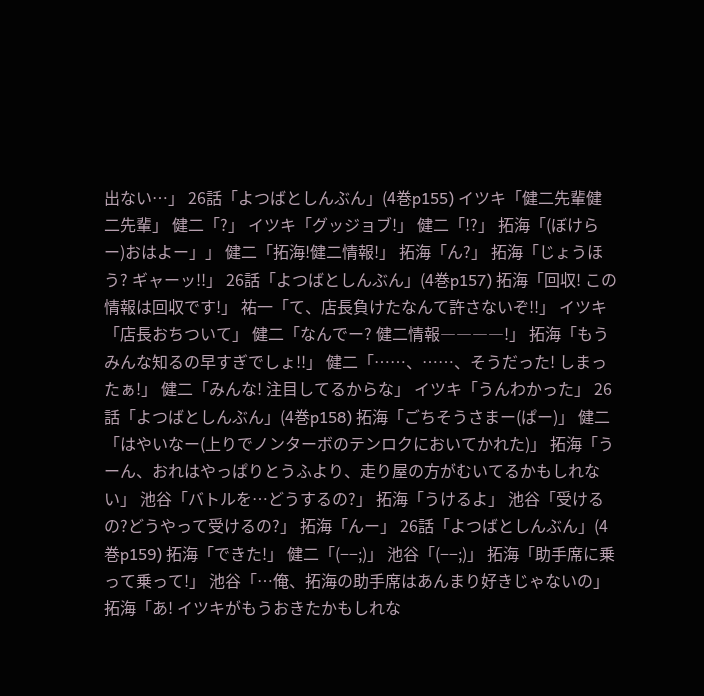出ない…」 26話「よつばとしんぶん」(4巻p155) イツキ「健二先輩健二先輩」 健二「?」 イツキ「グッジョブ!」 健二「!?」 拓海「(ぼけらー)おはよー」」 健二「拓海!健二情報!」 拓海「ん?」 拓海「じょうほう? ギャーッ!!」 26話「よつばとしんぶん」(4巻p157) 拓海「回収! この情報は回収です!」 祐一「て、店長負けたなんて許さないぞ!!」 イツキ「店長おちついて」 健二「なんでー? 健二情報――――!」 拓海「もうみんな知るの早すぎでしょ!!」 健二「……、……、そうだった! しまったぁ!」 健二「みんな! 注目してるからな」 イツキ「うんわかった」 26話「よつばとしんぶん」(4巻p158) 拓海「ごちそうさまー(ぱー)」 健二「はやいなー(上りでノンターボのテンロクにおいてかれた)」 拓海「うーん、おれはやっぱりとうふより、走り屋の方がむいてるかもしれない」 池谷「バトルを…どうするの?」 拓海「うけるよ」 池谷「受けるの?どうやって受けるの?」 拓海「んー」 26話「よつばとしんぶん」(4巻p159) 拓海「できた!」 健二「(−−;)」 池谷「(−−;)」 拓海「助手席に乗って乗って!」 池谷「…俺、拓海の助手席はあんまり好きじゃないの」 拓海「あ! イツキがもうおきたかもしれな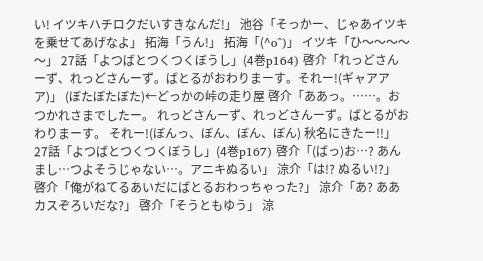い! イツキハチロクだいすきなんだ!」 池谷「そっかー、じゃあイツキを乗せてあげなよ」 拓海「うん!」 拓海「(^o^)」 イツキ「ひ〜〜〜〜〜」 27話「よつばとつくつくぼうし」(4巻p164) 啓介「れっどさんーず、れっどさんーず。ばとるがおわりまーす。それー!(ギャアアア)」 (ぼたぼたぼた)←どっかの峠の走り屋 啓介「ああっ。……。おつかれさまでしたー。 れっどさんーず、れっどさんーず。ばとるがおわりまーす。 それー!(ぼんっ、ぼん、ぼん、ぼん) 秋名にきたー!!」 27話「よつばとつくつくぼうし」(4巻p167) 啓介「(ばっ)お…? あんまし…つよそうじゃない…。アニキぬるい」 涼介「は!? ぬるい!?」 啓介「俺がねてるあいだにばとるおわっちゃった?」 涼介「あ? ああカスぞろいだな?」 啓介「そうともゆう」 涼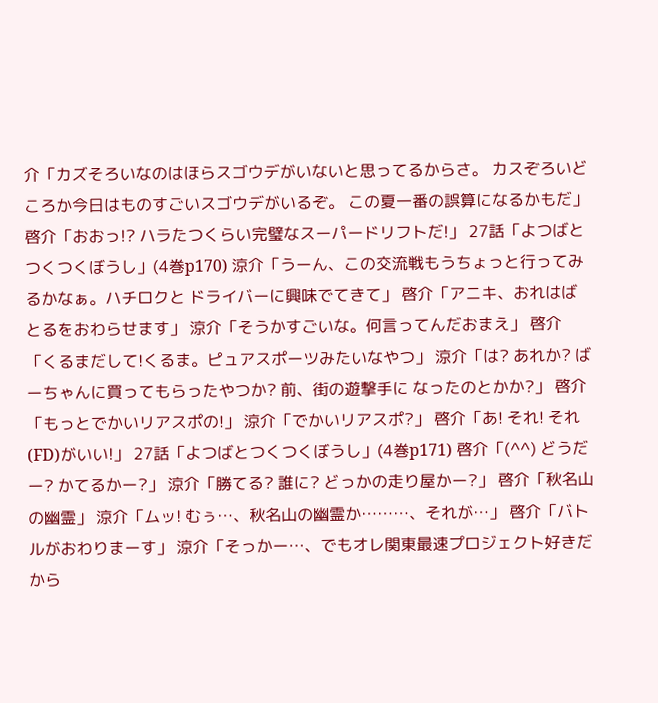介「カズそろいなのはほらスゴウデがいないと思ってるからさ。 カスぞろいどころか今日はものすごいスゴウデがいるぞ。 この夏一番の誤算になるかもだ」 啓介「おおっ!? ハラたつくらい完璧なスーパードリフトだ!」 27話「よつばとつくつくぼうし」(4巻p170) 涼介「うーん、この交流戦もうちょっと行ってみるかなぁ。ハチロクと ドライバーに興味でてきて」 啓介「アニキ、おれはばとるをおわらせます」 涼介「そうかすごいな。何言ってんだおまえ」 啓介「くるまだして!くるま。ピュアスポーツみたいなやつ」 涼介「は? あれか? ばーちゃんに買ってもらったやつか? 前、街の遊撃手に なったのとかか?」 啓介「もっとでかいリアスポの!」 涼介「でかいリアスポ?」 啓介「あ! それ! それ(FD)がいい!」 27話「よつばとつくつくぼうし」(4巻p171) 啓介「(^^) どうだー? かてるかー?」 涼介「勝てる? 誰に? どっかの走り屋かー?」 啓介「秋名山の幽霊」 涼介「ムッ! むぅ…、秋名山の幽霊か………、それが…」 啓介「バトルがおわりまーす」 涼介「そっかー…、でもオレ関東最速プロジェクト好きだから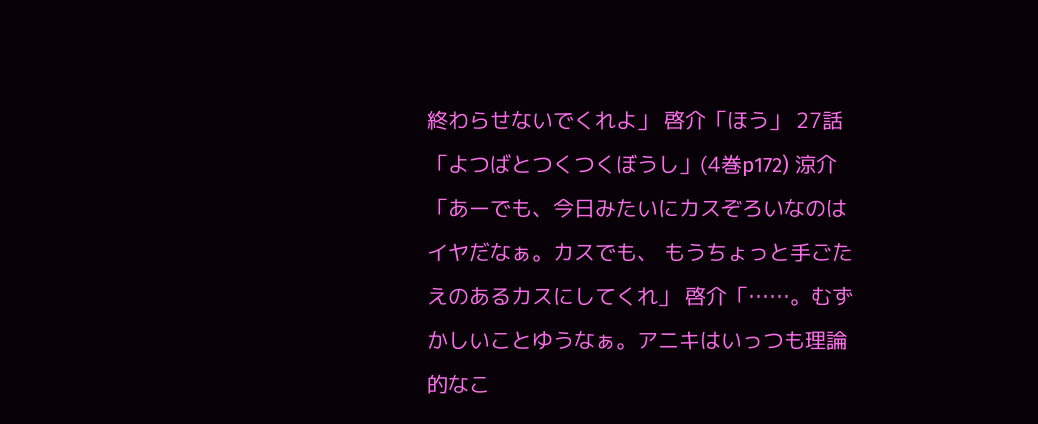終わらせないでくれよ」 啓介「ほう」 27話「よつばとつくつくぼうし」(4巻p172) 涼介「あーでも、今日みたいにカスぞろいなのはイヤだなぁ。カスでも、 もうちょっと手ごたえのあるカスにしてくれ」 啓介「……。むずかしいことゆうなぁ。アニキはいっつも理論的なこ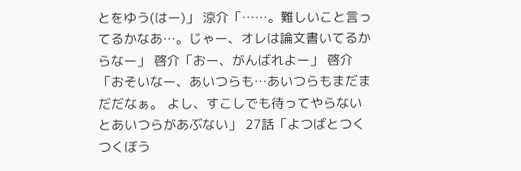とをゆう(はー)」 涼介「……。難しいこと言ってるかなあ…。じゃー、オレは論文書いてるからなー」 啓介「おー、がんばれよー」 啓介「おそいなー、あいつらも…あいつらもまだまだだなぁ。 よし、すこしでも待ってやらないとあいつらがあぶない」 27話「よつばとつくつくぼう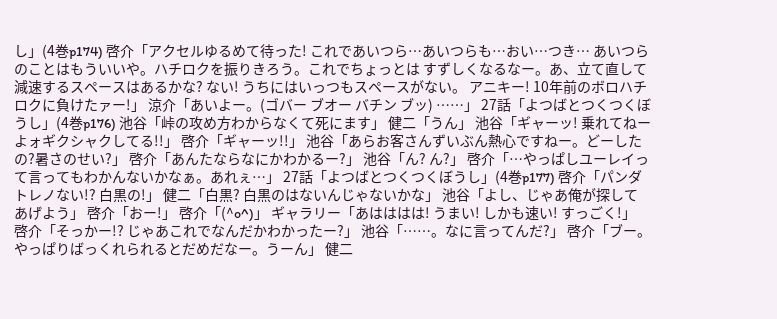し」(4巻p174) 啓介「アクセルゆるめて待った! これであいつら…あいつらも…おい…つき… あいつらのことはもういいや。ハチロクを振りきろう。これでちょっとは すずしくなるなー。あ、立て直して減速するスペースはあるかな? ない! うちにはいっつもスペースがない。 アニキー! 10年前のボロハチロクに負けたァー!」 涼介「あいよー。(ゴバー ブオー バチン ブッ) ……」 27話「よつばとつくつくぼうし」(4巻p176) 池谷「峠の攻め方わからなくて死にます」 健二「うん」 池谷「ギャーッ! 乗れてねーよォギクシャクしてる!!」 啓介「ギャーッ!!」 池谷「あらお客さんずいぶん熱心ですねー。どーしたの?暑さのせい?」 啓介「あんたならなにかわかるー?」 池谷「ん? ん?」 啓介「…やっぱしユーレイって言ってもわかんないかなぁ。あれぇ…」 27話「よつばとつくつくぼうし」(4巻p177) 啓介「パンダトレノない!? 白黒の!」 健二「白黒? 白黒のはないんじゃないかな」 池谷「よし、じゃあ俺が探してあげよう」 啓介「おー!」 啓介「(^o^)」 ギャラリー「あはははは! うまい! しかも速い! すっごく!」 啓介「そっかー!? じゃあこれでなんだかわかったー?」 池谷「……。なに言ってんだ?」 啓介「ブー。やっぱりばっくれられるとだめだなー。うーん」 健二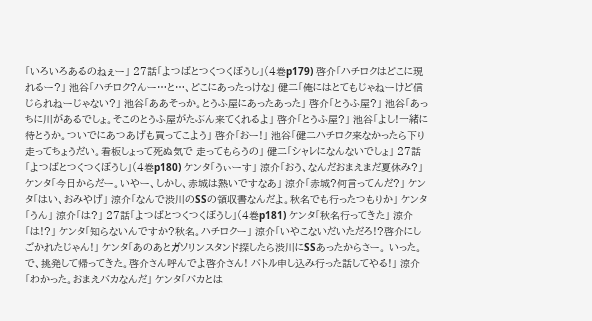「いろいろあるのねぇー」 27話「よつばとつくつくぼうし」(4巻p179) 啓介「ハチロクはどこに現れるー?」 池谷「ハチロク?んー…と…、どこにあったっけな」 健二「俺にはとてもじゃねーけど信じられねーじゃない?」 池谷「ああそっか。とうふ屋にあったあった」 啓介「とうふ屋?」 池谷「あっちに川があるでしょ。そこのとうふ屋がたぶん来てくれるよ」 啓介「とうふ屋?」 池谷「よし!一緒に待とうか。ついでにあつあげも買ってこよう」 啓介「おー!」 池谷「健二ハチロク来なかったら下り走ってちょうだい。看板しょって死ぬ気で 走ってもらうの」 健二「シャレになんないでしょ」 27話「よつばとつくつくぼうし」(4巻p180) ケンタ「うぃーす」 涼介「おう、なんだおまえまだ夏休み?」 ケンタ「今日からだー。いやー、しかし、赤城は熱いですなあ」 涼介「赤城?何言ってんだ?」 ケンタ「はい、おみやげ」 涼介「なんで渋川のSSの領収書なんだよ。秋名でも行ったつもりか」 ケンタ「うん」 涼介「は?」 27話「よつばとつくつくぼうし」(4巻p181) ケンタ「秋名行ってきた」 涼介「は!?」 ケンタ「知らないんですか?秋名。ハチロクー」 涼介「いやこないだいただろ!?啓介にしごかれたじゃん!」 ケンタ「あのあとガソリンスタンド探したら渋川にSSあったからさー。 いった。で、挑発して帰ってきた。啓介さん呼んでよ啓介さん! バトル申し込み行った話してやる!」 涼介「わかった。おまえバカなんだ」 ケンタ「バカとは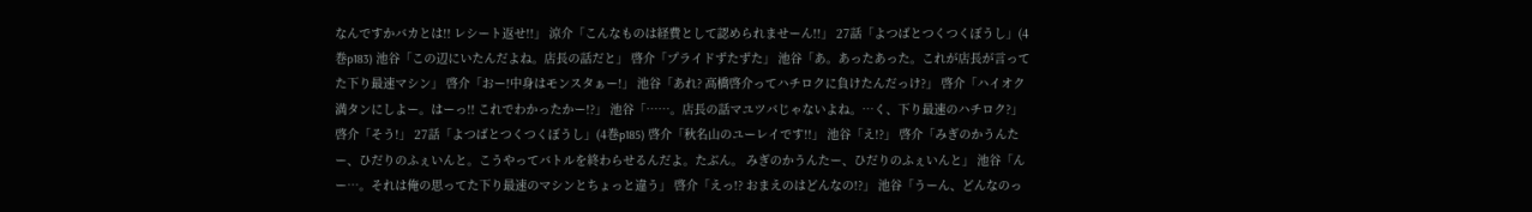なんですかバカとは!! レシート返せ!!」 涼介「こんなものは経費として認められませーん!!」 27話「よつばとつくつくぼうし」(4巻p183) 池谷「この辺にいたんだよね。店長の話だと」 啓介「プライドずたずた」 池谷「あ。あったあった。これが店長が言ってた下り最速マシン」 啓介「おー!中身はモンスタぁー!」 池谷「あれ? 高橋啓介ってハチロクに負けたんだっけ?」 啓介「ハイオク満タンにしよー。はーっ!! これでわかったかー!?」 池谷「……。店長の話マユツバじゃないよね。…く、下り最速のハチロク?」 啓介「そう!」 27話「よつばとつくつくぼうし」(4巻p185) 啓介「秋名山のユーレイです!!」 池谷「え!?」 啓介「みぎのかうんたー、ひだりのふぇいんと。こうやってバトルを終わらせるんだよ。たぶん。 みぎのかうんたー、ひだりのふぇいんと」 池谷「んー…。それは俺の思ってた下り最速のマシンとちょっと違う」 啓介「えっ!? おまえのはどんなの!?」 池谷「うーん、どんなのっ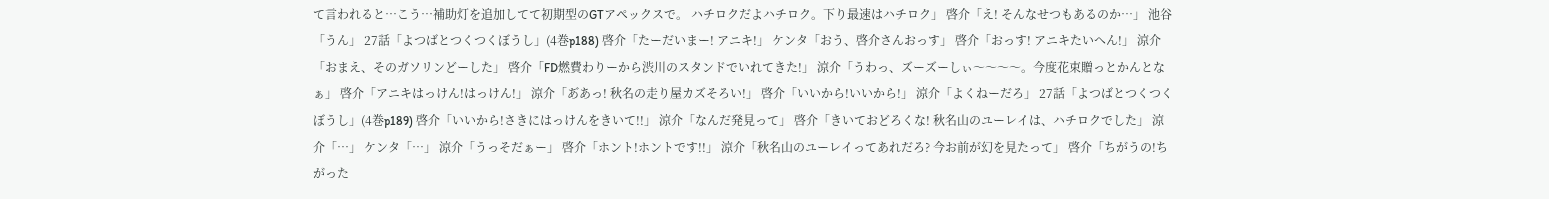て言われると…こう…補助灯を追加してて初期型のGTアペックスで。 ハチロクだよハチロク。下り最速はハチロク」 啓介「え! そんなせつもあるのか…」 池谷「うん」 27話「よつばとつくつくぼうし」(4巻p188) 啓介「たーだいまー! アニキ!」 ケンタ「おう、啓介さんおっす」 啓介「おっす! アニキたいへん!」 涼介「おまえ、そのガソリンどーした」 啓介「FD燃費わりーから渋川のスタンドでいれてきた!」 涼介「うわっ、ズーズーしぃ〜〜〜〜。今度花束贈っとかんとなぁ」 啓介「アニキはっけん!はっけん!」 涼介「あ゙あっ! 秋名の走り屋カズそろい!」 啓介「いいから!いいから!」 涼介「よくねーだろ」 27話「よつばとつくつくぼうし」(4巻p189) 啓介「いいから!さきにはっけんをきいて!!」 涼介「なんだ発見って」 啓介「きいておどろくな! 秋名山のユーレイは、ハチロクでした」 涼介「…」 ケンタ「…」 涼介「うっそだぁー」 啓介「ホント!ホントです!!」 涼介「秋名山のユーレイってあれだろ? 今お前が幻を見たって」 啓介「ちがうの!ちがった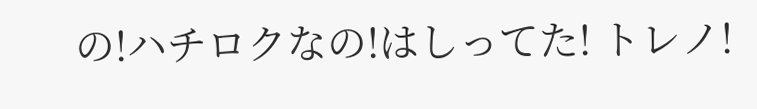の!ハチロクなの!はしってた! トレノ!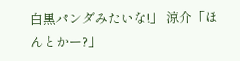白黒パンダみたいな!」 涼介「ほんとかー?」